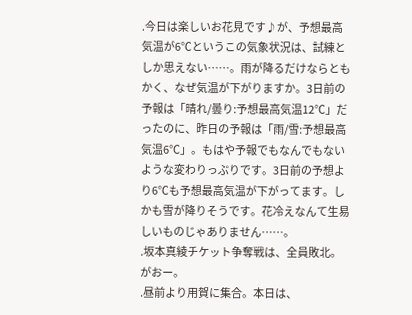.今日は楽しいお花見です♪が、予想最高気温が6℃というこの気象状況は、試練としか思えない……。雨が降るだけならともかく、なぜ気温が下がりますか。3日前の予報は「晴れ/曇り:予想最高気温12℃」だったのに、昨日の予報は「雨/雪:予想最高気温6℃」。もはや予報でもなんでもないような変わりっぷりです。3日前の予想より6℃も予想最高気温が下がってます。しかも雪が降りそうです。花冷えなんて生易しいものじゃありません……。
.坂本真綾チケット争奪戦は、全員敗北。がおー。
.昼前より用賀に集合。本日は、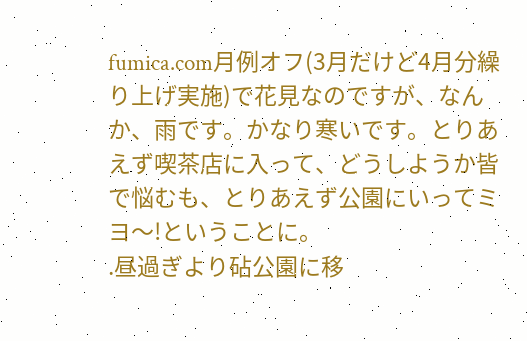fumica.com月例オフ(3月だけど4月分繰り上げ実施)で花見なのですが、なんか、雨です。かなり寒いです。とりあえず喫茶店に入って、どうしようか皆で悩むも、とりあえず公園にいってミヨ〜!ということに。
.昼過ぎより砧公園に移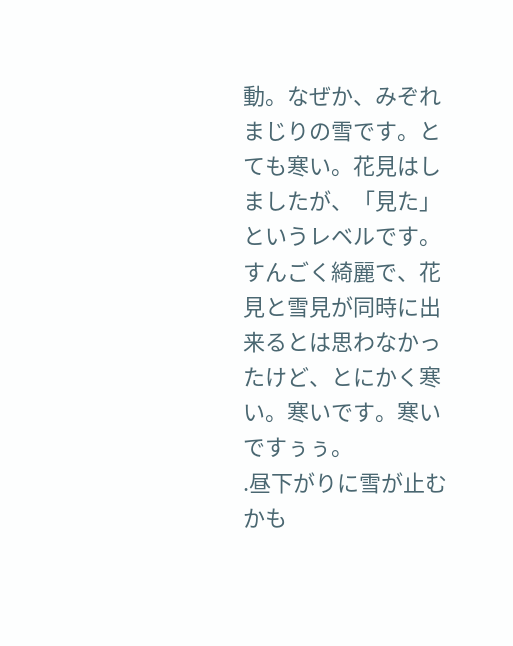動。なぜか、みぞれまじりの雪です。とても寒い。花見はしましたが、「見た」というレベルです。すんごく綺麗で、花見と雪見が同時に出来るとは思わなかったけど、とにかく寒い。寒いです。寒いですぅぅ。
.昼下がりに雪が止むかも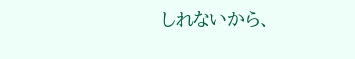しれないから、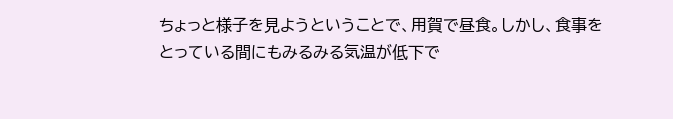ちょっと様子を見ようということで、用賀で昼食。しかし、食事をとっている間にもみるみる気温が低下で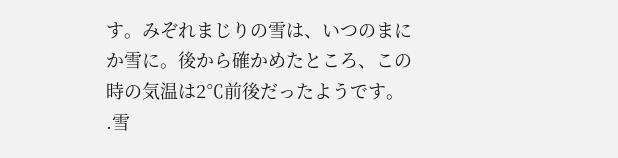す。みぞれまじりの雪は、いつのまにか雪に。後から確かめたところ、この時の気温は2℃前後だったようです。
.雪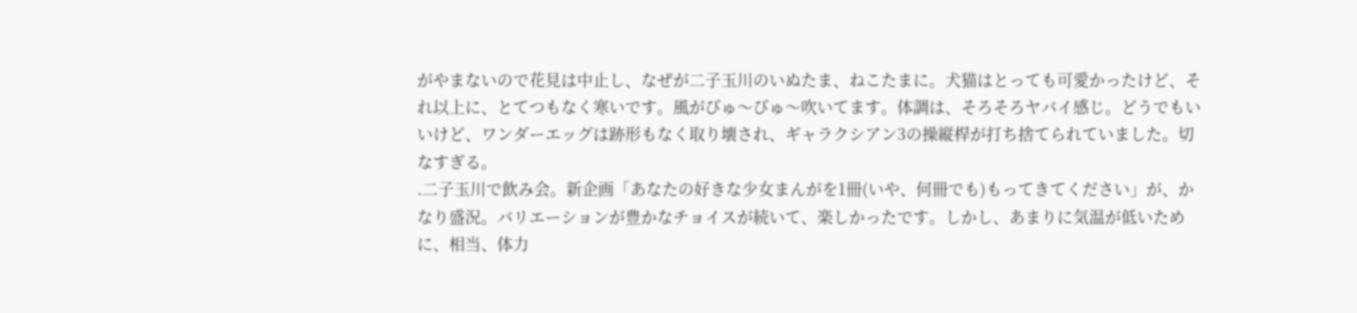がやまないので花見は中止し、なぜが二子玉川のいぬたま、ねこたまに。犬猫はとっても可愛かったけど、それ以上に、とてつもなく寒いです。風がびゅ〜びゅ〜吹いてます。体調は、そろそろヤバイ感じ。どうでもいいけど、ワンダーエッグは跡形もなく取り壊され、ギャラクシアン3の操縦桿が打ち捨てられていました。切なすぎる。
.二子玉川で飲み会。新企画「あなたの好きな少女まんがを1冊(いや、何冊でも)もってきてください」が、かなり盛況。バリエーションが豊かなチョイスが続いて、楽しかったです。しかし、あまりに気温が低いために、相当、体力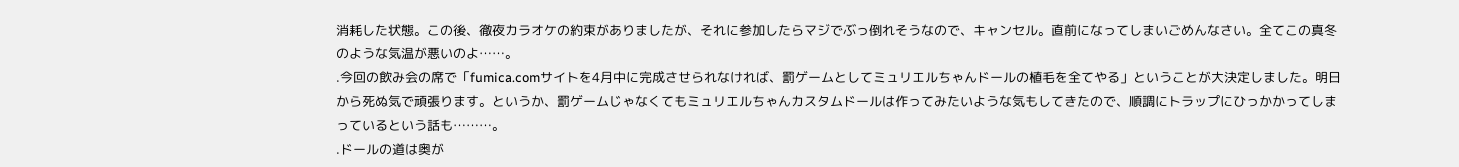消耗した状態。この後、徹夜カラオケの約束がありましたが、それに参加したらマジでぶっ倒れそうなので、キャンセル。直前になってしまいごめんなさい。全てこの真冬のような気温が悪いのよ……。
.今回の飲み会の席で「fumica.comサイトを4月中に完成させられなければ、罰ゲームとしてミュリエルちゃんドールの植毛を全てやる」ということが大決定しました。明日から死ぬ気で頑張ります。というか、罰ゲームじゃなくてもミュリエルちゃんカスタムドールは作ってみたいような気もしてきたので、順調にトラップにひっかかってしまっているという話も………。
.ドールの道は奥が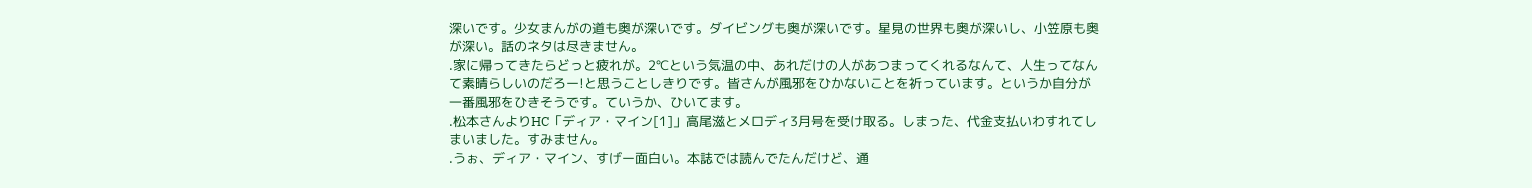深いです。少女まんがの道も奥が深いです。ダイビングも奥が深いです。星見の世界も奥が深いし、小笠原も奥が深い。話のネタは尽きません。
.家に帰ってきたらどっと疲れが。2℃という気温の中、あれだけの人があつまってくれるなんて、人生ってなんて素晴らしいのだろー!と思うことしきりです。皆さんが風邪をひかないことを祈っています。というか自分が一番風邪をひきそうです。ていうか、ひいてます。
.松本さんよりHC「ディア・マイン[1]」高尾滋とメロディ3月号を受け取る。しまった、代金支払いわすれてしまいました。すみません。
.うぉ、ディア・マイン、すげー面白い。本誌では読んでたんだけど、通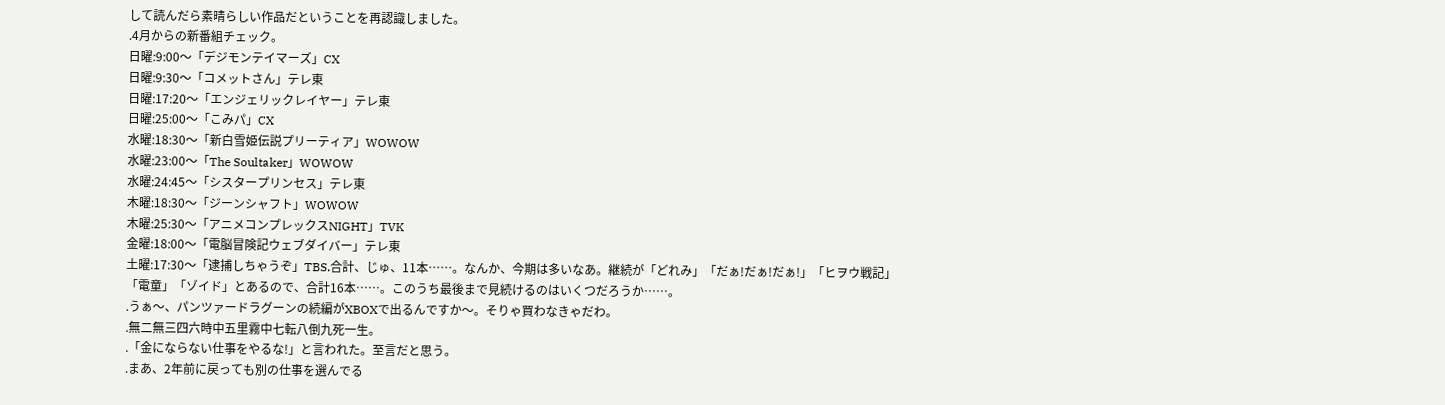して読んだら素晴らしい作品だということを再認識しました。
.4月からの新番組チェック。
日曜:9:00〜「デジモンテイマーズ」CX
日曜:9:30〜「コメットさん」テレ東
日曜:17:20〜「エンジェリックレイヤー」テレ東
日曜:25:00〜「こみパ」CX
水曜:18:30〜「新白雪姫伝説プリーティア」WOWOW
水曜:23:00〜「The Soultaker」WOWOW
水曜:24:45〜「シスタープリンセス」テレ東
木曜:18:30〜「ジーンシャフト」WOWOW
木曜:25:30〜「アニメコンプレックスNIGHT」TVK
金曜:18:00〜「電脳冒険記ウェブダイバー」テレ東
土曜:17:30〜「逮捕しちゃうぞ」TBS.合計、じゅ、11本……。なんか、今期は多いなあ。継続が「どれみ」「だぁ!だぁ!だぁ!」「ヒヲウ戦記」「電童」「ゾイド」とあるので、合計16本……。このうち最後まで見続けるのはいくつだろうか……。
.うぁ〜、パンツァードラグーンの続編がXBOXで出るんですか〜。そりゃ買わなきゃだわ。
.無二無三四六時中五里霧中七転八倒九死一生。
.「金にならない仕事をやるな!」と言われた。至言だと思う。
.まあ、2年前に戻っても別の仕事を選んでる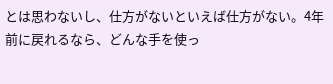とは思わないし、仕方がないといえば仕方がない。4年前に戻れるなら、どんな手を使っ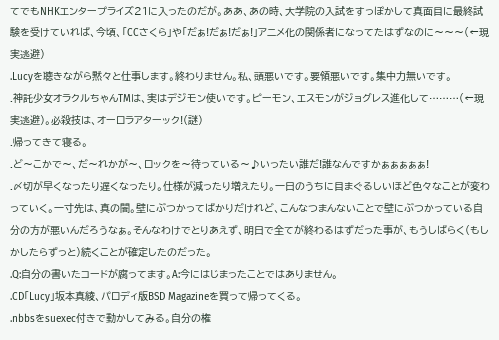てでもNHKエンタープライズ21に入ったのだが。ああ、あの時、大学院の入試をすっぽかして真面目に最終試験を受けていれば、今頃、「CCさくら」や「だぁ!だぁ!だぁ!」アニメ化の関係者になってたはずなのに〜〜〜(←現実逃避)
.Lucyを聴きながら黙々と仕事します。終わりません。私、頭悪いです。要領悪いです。集中力無いです。
.神託少女オラクルちゃんTMは、実はデジモン使いです。ピーモン、エスモンがジョグレス進化して………(←現実逃避)。必殺技は、オーロラアターック!(謎)
.帰ってきて寝る。
.ど〜こかで〜、だ〜れかが〜、ロックを〜待っている〜♪いったい誰だ!誰なんですかぁぁぁぁぁ!
.〆切が早くなったり遅くなったり。仕様が減ったり増えたり。一日のうちに目まぐるしいほど色々なことが変わっていく。一寸先は、真の闇。壁にぶつかってばかりだけれど、こんなつまんないことで壁にぶつかっている自分の方が悪いんだろうなぁ。そんなわけでとりあえず、明日で全てが終わるはずだった事が、もうしばらく(もしかしたらずっと)続くことが確定したのだった。
.Q:自分の書いたコードが腐ってます。A:今にはじまったことではありません。
.CD「Lucy」坂本真綾、パロディ版BSD Magazineを買って帰ってくる。
.nbbsをsuexec付きで動かしてみる。自分の権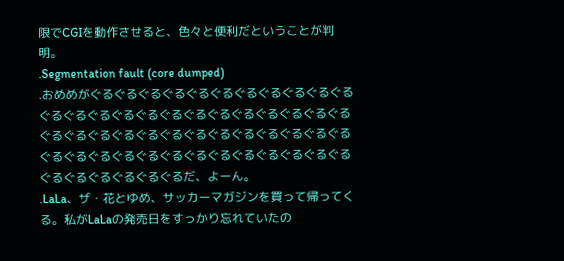限でCGIを動作させると、色々と便利だということが判明。
.Segmentation fault (core dumped)
.おめめがぐるぐるぐるぐるぐるぐるぐるぐるぐるぐるぐるぐるぐるぐるぐるぐるぐるぐるぐるぐるぐるぐるぐるぐるぐるぐるぐるぐるぐるぐるぐるぐるぐるぐるぐるぐるぐるぐるぐるぐるぐるぐるぐるぐるぐるぐるぐるぐるぐるぐるぐるぐるぐるぐるぐるぐるだ、よーん。
.LaLa、ザ・花とゆめ、サッカーマガジンを買って帰ってくる。私がLaLaの発売日をすっかり忘れていたの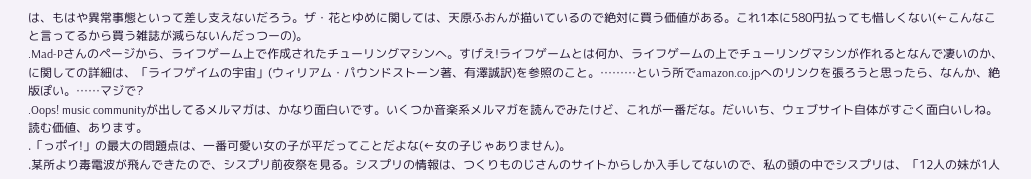は、もはや異常事態といって差し支えないだろう。ザ・花とゆめに関しては、天原ふおんが描いているので絶対に買う価値がある。これ1本に580円払っても惜しくない(←こんなこと言ってるから買う雑誌が減らないんだっつーの)。
.Mad-Pさんのページから、ライフゲーム上で作成されたチューリングマシンへ。すげえ!ライフゲームとは何か、ライフゲームの上でチューリングマシンが作れるとなんで凄いのか、に関しての詳細は、「ライフゲイムの宇宙」(ウィリアム・パウンドストーン著、有澤誠訳)を参照のこと。………という所でamazon.co.jpへのリンクを張ろうと思ったら、なんか、絶版ぽい。……マジで?
.Oops! music communityが出してるメルマガは、かなり面白いです。いくつか音楽系メルマガを読んでみたけど、これが一番だな。だいいち、ウェブサイト自体がすごく面白いしね。読む価値、あります。
.「っポイ!」の最大の問題点は、一番可愛い女の子が平だってことだよな(←女の子じゃありません)。
.某所より毒電波が飛んできたので、シスプリ前夜祭を見る。シスプリの情報は、つくりものじさんのサイトからしか入手してないので、私の頭の中でシスプリは、「12人の妹が1人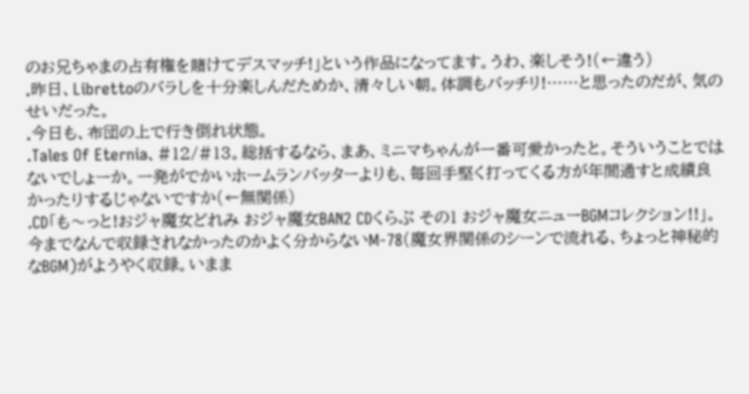のお兄ちゃまの占有権を賭けてデスマッチ!」という作品になってます。うわ、楽しそう!(←違う)
.昨日、Librettoのバラしを十分楽しんだためか、清々しい朝。体調もバッチリ!……と思ったのだが、気のせいだった。
.今日も、布団の上で行き倒れ状態。
.Tales Of Eternia、#12/#13。総括するなら、まあ、ミニマちゃんが一番可愛かったと。そういうことではないでしょーか。一発がでかいホームランバッターよりも、毎回手堅く打ってくる方が年間通すと成績良かったりするじゃないですか(←無関係)
.CD「も〜っと!おジャ魔女どれみ おジャ魔女BAN2 CDくらぶ その1 おジャ魔女ニューBGMコレクション!!」。今までなんで収録されなかったのかよく分からないM-78(魔女界関係のシーンで流れる、ちょっと神秘的なBGM)がようやく収録。いまま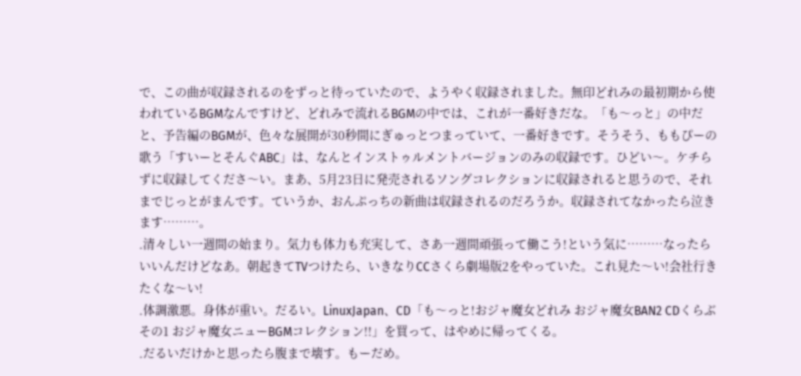で、この曲が収録されるのをずっと待っていたので、ようやく収録されました。無印どれみの最初期から使われているBGMなんですけど、どれみで流れるBGMの中では、これが一番好きだな。「も〜っと」の中だと、予告編のBGMが、色々な展開が30秒間にぎゅっとつまっていて、一番好きです。そうそう、ももぴーの歌う「すいーとそんぐABC」は、なんとインストゥルメントバージョンのみの収録です。ひどい〜。ケチらずに収録してくださ〜い。まあ、5月23日に発売されるソングコレクションに収録されると思うので、それまでじっとがまんです。ていうか、おんぷっちの新曲は収録されるのだろうか。収録されてなかったら泣きます………。
.清々しい一週間の始まり。気力も体力も充実して、さあ一週間頑張って働こう!という気に………なったらいいんだけどなあ。朝起きてTVつけたら、いきなりCCさくら劇場版2をやっていた。これ見た〜い!会社行きたくな〜い!
.体調激悪。身体が重い。だるい。LinuxJapan、CD「も〜っと!おジャ魔女どれみ おジャ魔女BAN2 CDくらぶ その1 おジャ魔女ニューBGMコレクション!!」を買って、はやめに帰ってくる。
.だるいだけかと思ったら腹まで壊す。もーだめ。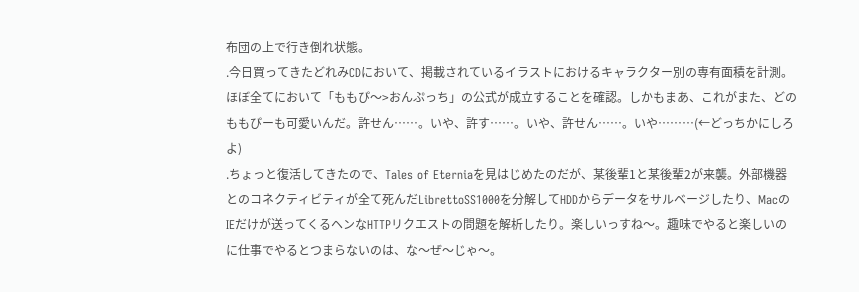布団の上で行き倒れ状態。
.今日買ってきたどれみCDにおいて、掲載されているイラストにおけるキャラクター別の専有面積を計測。ほぼ全てにおいて「ももぴ〜>おんぷっち」の公式が成立することを確認。しかもまあ、これがまた、どのももぴーも可愛いんだ。許せん……。いや、許す……。いや、許せん……。いや………(←どっちかにしろよ)
.ちょっと復活してきたので、Tales of Eterniaを見はじめたのだが、某後輩1と某後輩2が来襲。外部機器とのコネクティビティが全て死んだLibrettoSS1000を分解してHDDからデータをサルベージしたり、MacのIEだけが送ってくるヘンなHTTPリクエストの問題を解析したり。楽しいっすね〜。趣味でやると楽しいのに仕事でやるとつまらないのは、な〜ぜ〜じゃ〜。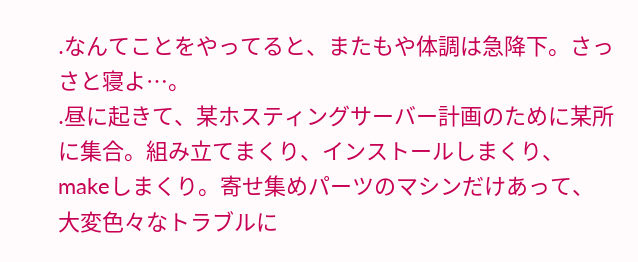.なんてことをやってると、またもや体調は急降下。さっさと寝よ…。
.昼に起きて、某ホスティングサーバー計画のために某所に集合。組み立てまくり、インストールしまくり、makeしまくり。寄せ集めパーツのマシンだけあって、大変色々なトラブルに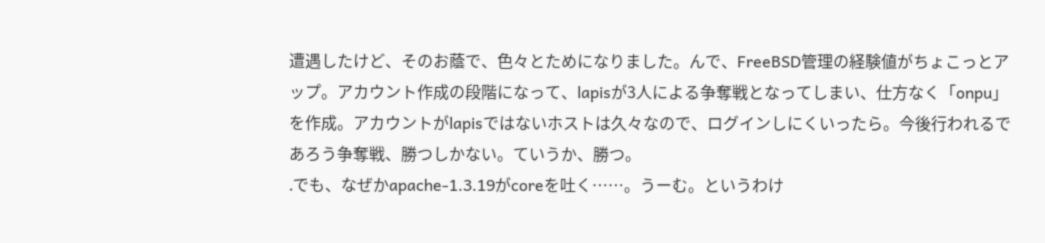遭遇したけど、そのお蔭で、色々とためになりました。んで、FreeBSD管理の経験値がちょこっとアップ。アカウント作成の段階になって、lapisが3人による争奪戦となってしまい、仕方なく「onpu」を作成。アカウントがlapisではないホストは久々なので、ログインしにくいったら。今後行われるであろう争奪戦、勝つしかない。ていうか、勝つ。
.でも、なぜかapache-1.3.19がcoreを吐く……。うーむ。というわけ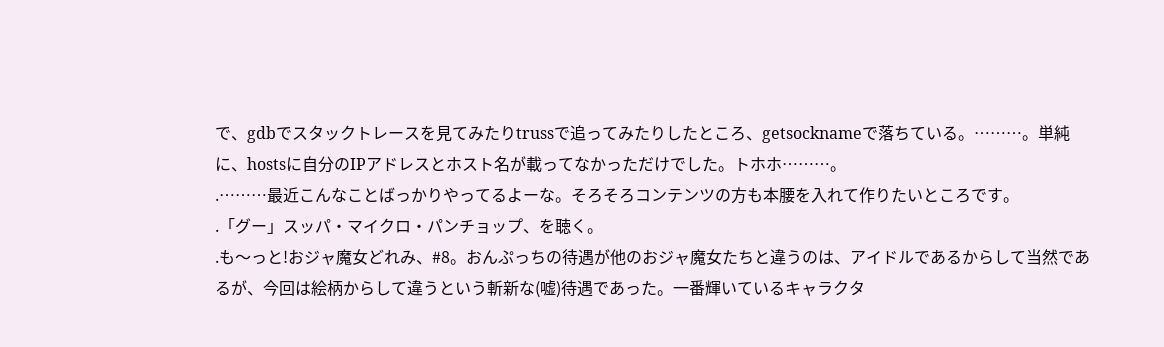で、gdbでスタックトレースを見てみたりtrussで追ってみたりしたところ、getsocknameで落ちている。………。単純に、hostsに自分のIPアドレスとホスト名が載ってなかっただけでした。トホホ………。
.………最近こんなことばっかりやってるよーな。そろそろコンテンツの方も本腰を入れて作りたいところです。
.「グー」スッパ・マイクロ・パンチョップ、を聴く。
.も〜っと!おジャ魔女どれみ、#8。おんぷっちの待遇が他のおジャ魔女たちと違うのは、アイドルであるからして当然であるが、今回は絵柄からして違うという斬新な(嘘)待遇であった。一番輝いているキャラクタ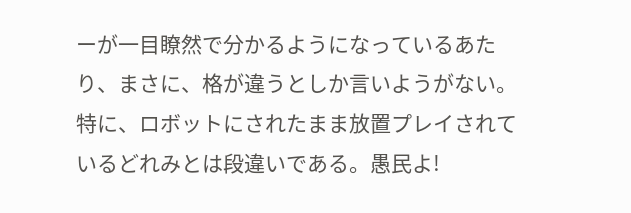ーが一目瞭然で分かるようになっているあたり、まさに、格が違うとしか言いようがない。特に、ロボットにされたまま放置プレイされているどれみとは段違いである。愚民よ!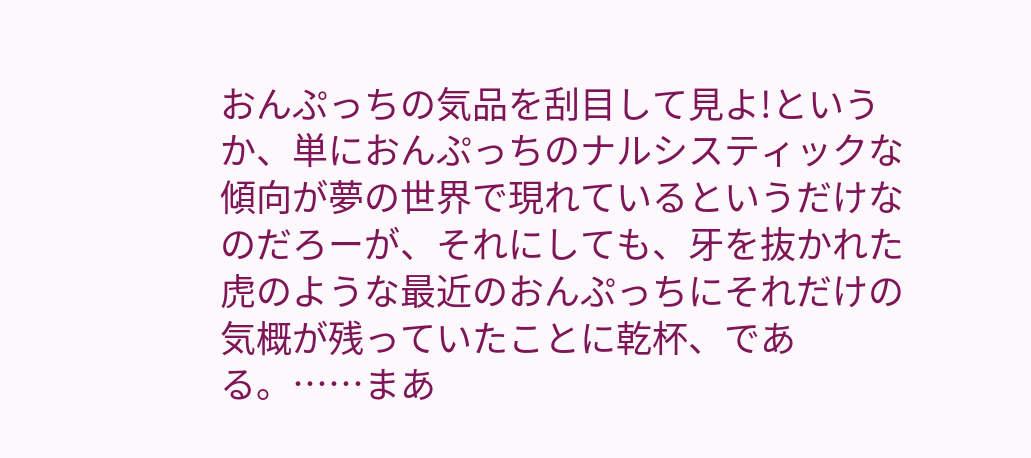おんぷっちの気品を刮目して見よ!というか、単におんぷっちのナルシスティックな傾向が夢の世界で現れているというだけなのだろーが、それにしても、牙を抜かれた虎のような最近のおんぷっちにそれだけの気概が残っていたことに乾杯、である。……まあ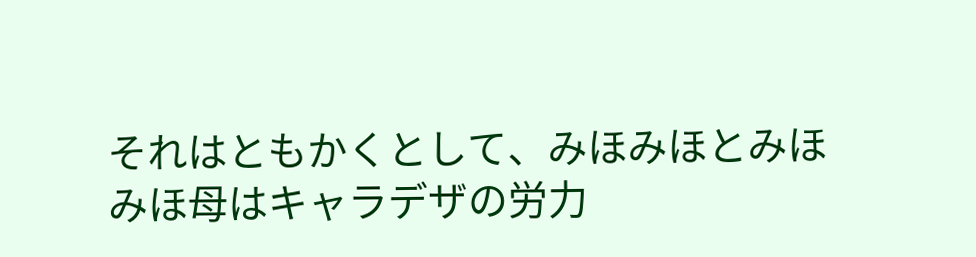それはともかくとして、みほみほとみほみほ母はキャラデザの労力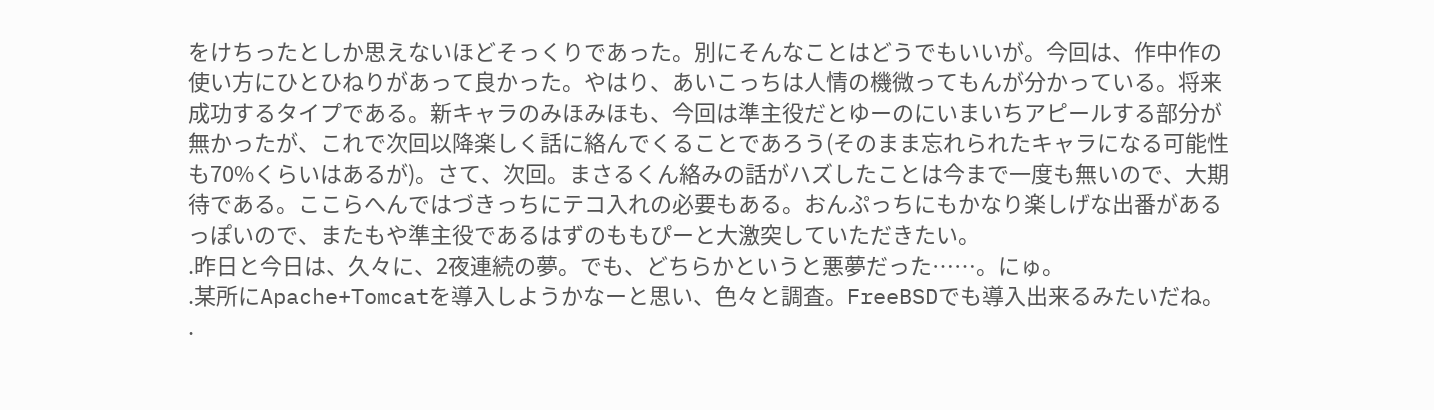をけちったとしか思えないほどそっくりであった。別にそんなことはどうでもいいが。今回は、作中作の使い方にひとひねりがあって良かった。やはり、あいこっちは人情の機微ってもんが分かっている。将来成功するタイプである。新キャラのみほみほも、今回は準主役だとゆーのにいまいちアピールする部分が無かったが、これで次回以降楽しく話に絡んでくることであろう(そのまま忘れられたキャラになる可能性も70%くらいはあるが)。さて、次回。まさるくん絡みの話がハズしたことは今まで一度も無いので、大期待である。ここらへんではづきっちにテコ入れの必要もある。おんぷっちにもかなり楽しげな出番があるっぽいので、またもや準主役であるはずのももぴーと大激突していただきたい。
.昨日と今日は、久々に、2夜連続の夢。でも、どちらかというと悪夢だった……。にゅ。
.某所にApache+Tomcatを導入しようかなーと思い、色々と調査。FreeBSDでも導入出来るみたいだね。
.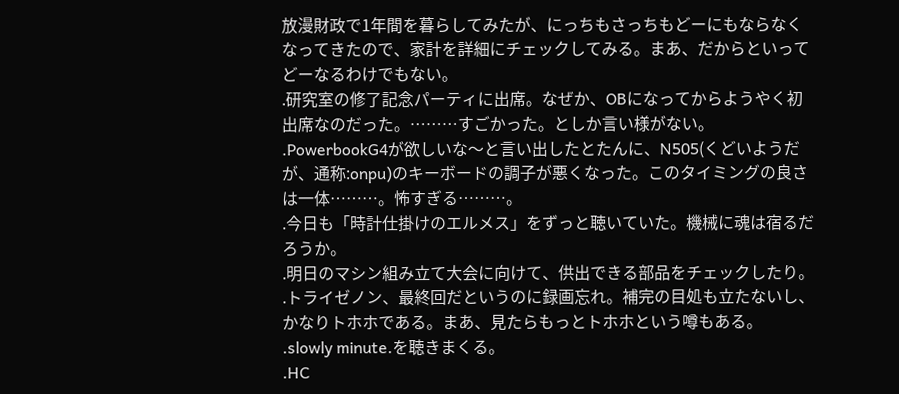放漫財政で1年間を暮らしてみたが、にっちもさっちもどーにもならなくなってきたので、家計を詳細にチェックしてみる。まあ、だからといってどーなるわけでもない。
.研究室の修了記念パーティに出席。なぜか、OBになってからようやく初出席なのだった。………すごかった。としか言い様がない。
.PowerbookG4が欲しいな〜と言い出したとたんに、N505(くどいようだが、通称:onpu)のキーボードの調子が悪くなった。このタイミングの良さは一体………。怖すぎる………。
.今日も「時計仕掛けのエルメス」をずっと聴いていた。機械に魂は宿るだろうか。
.明日のマシン組み立て大会に向けて、供出できる部品をチェックしたり。
.トライゼノン、最終回だというのに録画忘れ。補完の目処も立たないし、かなりトホホである。まあ、見たらもっとトホホという噂もある。
.slowly minute.を聴きまくる。
.HC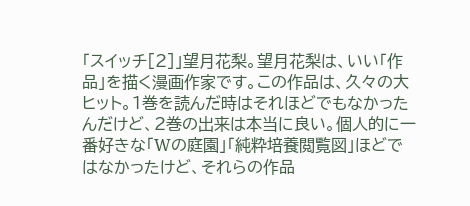「スイッチ[2]」望月花梨。望月花梨は、いい「作品」を描く漫画作家です。この作品は、久々の大ヒット。1巻を読んだ時はそれほどでもなかったんだけど、2巻の出来は本当に良い。個人的に一番好きな「Wの庭園」「純粋培養閲覧図」ほどではなかったけど、それらの作品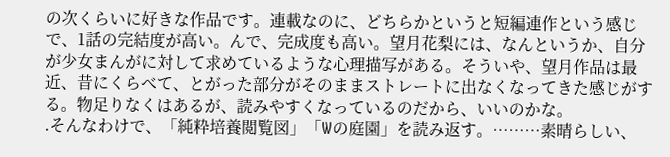の次くらいに好きな作品です。連載なのに、どちらかというと短編連作という感じで、1話の完結度が高い。んで、完成度も高い。望月花梨には、なんというか、自分が少女まんがに対して求めているような心理描写がある。そういや、望月作品は最近、昔にくらべて、とがった部分がそのままストレートに出なくなってきた感じがする。物足りなくはあるが、読みやすくなっているのだから、いいのかな。
.そんなわけで、「純粋培養閲覧図」「Wの庭園」を読み返す。………素晴らしい、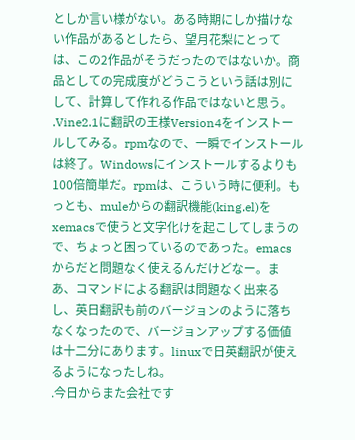としか言い様がない。ある時期にしか描けない作品があるとしたら、望月花梨にとっては、この2作品がそうだったのではないか。商品としての完成度がどうこうという話は別にして、計算して作れる作品ではないと思う。
.Vine2.1に翻訳の王様Version4をインストールしてみる。rpmなので、一瞬でインストールは終了。Windowsにインストールするよりも100倍簡単だ。rpmは、こういう時に便利。もっとも、muleからの翻訳機能(king.el)をxemacsで使うと文字化けを起こしてしまうので、ちょっと困っているのであった。emacsからだと問題なく使えるんだけどなー。まあ、コマンドによる翻訳は問題なく出来るし、英日翻訳も前のバージョンのように落ちなくなったので、バージョンアップする価値は十二分にあります。linuxで日英翻訳が使えるようになったしね。
.今日からまた会社です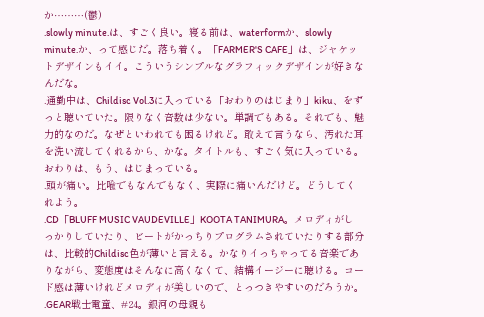か………(鬱)
.slowly minute.は、すごく良い。寝る前は、waterformか、slowly minute.か、って感じだ。落ち着く。「FARMER'S CAFE」は、ジャケットデザインもイイ。こういうシンプルなグラフィックデザインが好きなんだな。
.通勤中は、Childisc Vol.3に入っている「おわりのはじまり」kiku、をずっと聴いていた。限りなく音数は少ない。単調でもある。それでも、魅力的なのだ。なぜといわれても困るけれど。敢えて言うなら、汚れた耳を洗い流してくれるから、かな。タイトルも、すごく気に入っている。おわりは、もう、はじまっている。
.頭が痛い。比喩でもなんでもなく、実際に痛いんだけど。どうしてくれよう。
.CD「BLUFF MUSIC VAUDEVILLE」KOOTA TANIMURA。メロディがしっかりしていたり、ビートがかっちりプログラムされていたりする部分は、比較的Childisc色が薄いと言える。かなりイっちゃってる音楽でありながら、変態度はそんなに高くなくて、結構イージーに聴ける。コード感は薄いけれどメロディが美しいので、とっつきやすいのだろうか。
.GEAR戦士電童、#24。銀河の母親も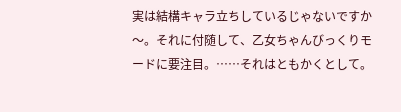実は結構キャラ立ちしているじゃないですか〜。それに付随して、乙女ちゃんびっくりモードに要注目。……それはともかくとして。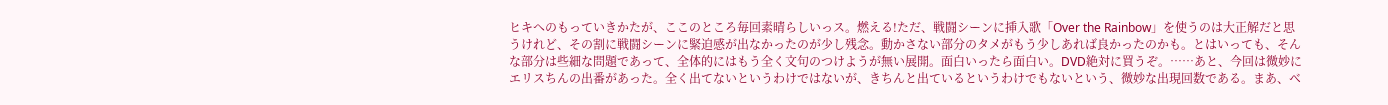ヒキへのもっていきかたが、ここのところ毎回素晴らしいっス。燃える!ただ、戦闘シーンに挿入歌「Over the Rainbow」を使うのは大正解だと思うけれど、その割に戦闘シーンに緊迫感が出なかったのが少し残念。動かさない部分のタメがもう少しあれば良かったのかも。とはいっても、そんな部分は些細な問題であって、全体的にはもう全く文句のつけようが無い展開。面白いったら面白い。DVD絶対に買うぞ。……あと、今回は微妙にエリスちんの出番があった。全く出てないというわけではないが、きちんと出ているというわけでもないという、微妙な出現回数である。まあ、ベ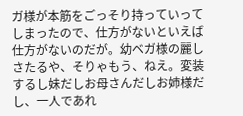ガ様が本筋をごっそり持っていってしまったので、仕方がないといえば仕方がないのだが。幼ベガ様の麗しさたるや、そりゃもう、ねえ。変装するし妹だしお母さんだしお姉様だし、一人であれ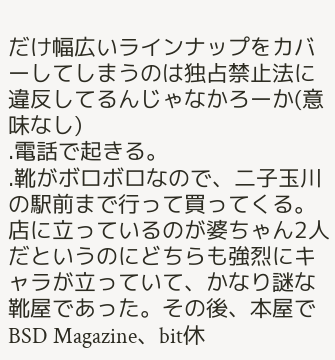だけ幅広いラインナップをカバーしてしまうのは独占禁止法に違反してるんじゃなかろーか(意味なし)
.電話で起きる。
.靴がボロボロなので、二子玉川の駅前まで行って買ってくる。店に立っているのが婆ちゃん2人だというのにどちらも強烈にキャラが立っていて、かなり謎な靴屋であった。その後、本屋でBSD Magazine、bit休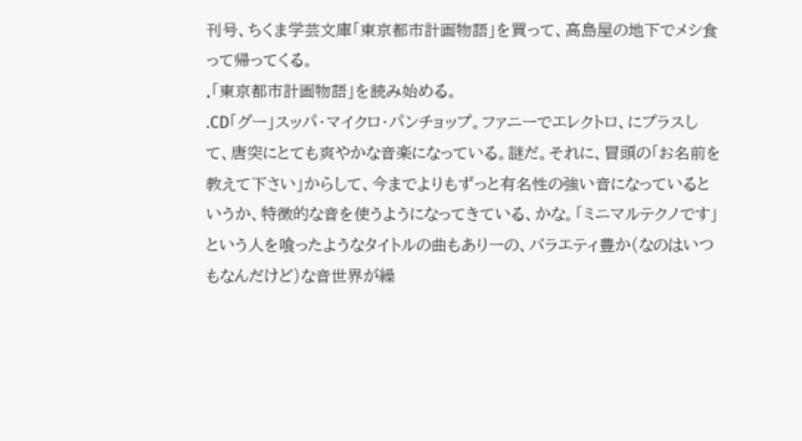刊号、ちくま学芸文庫「東京都市計画物語」を買って、高島屋の地下でメシ食って帰ってくる。
.「東京都市計画物語」を読み始める。
.CD「グー」スッパ・マイクロ・パンチョップ。ファニーでエレクトロ、にプラスして、唐突にとても爽やかな音楽になっている。謎だ。それに、冒頭の「お名前を教えて下さい」からして、今までよりもずっと有名性の強い音になっているというか、特徴的な音を使うようになってきている、かな。「ミニマルテクノです」という人を喰ったようなタイトルの曲もありーの、バラエティ豊か(なのはいつもなんだけど)な音世界が繰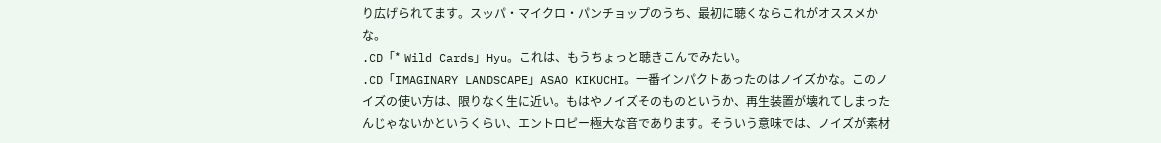り広げられてます。スッパ・マイクロ・パンチョップのうち、最初に聴くならこれがオススメかな。
.CD「* Wild Cards」Hyu。これは、もうちょっと聴きこんでみたい。
.CD「IMAGINARY LANDSCAPE」ASAO KIKUCHI。一番インパクトあったのはノイズかな。このノイズの使い方は、限りなく生に近い。もはやノイズそのものというか、再生装置が壊れてしまったんじゃないかというくらい、エントロピー極大な音であります。そういう意味では、ノイズが素材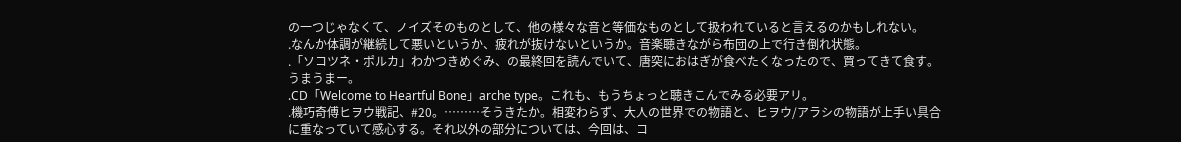の一つじゃなくて、ノイズそのものとして、他の様々な音と等価なものとして扱われていると言えるのかもしれない。
.なんか体調が継続して悪いというか、疲れが抜けないというか。音楽聴きながら布団の上で行き倒れ状態。
.「ソコツネ・ポルカ」わかつきめぐみ、の最終回を読んでいて、唐突におはぎが食べたくなったので、買ってきて食す。うまうまー。
.CD「Welcome to Heartful Bone」arche type。これも、もうちょっと聴きこんでみる必要アリ。
.機巧奇傅ヒヲウ戦記、#20。………そうきたか。相変わらず、大人の世界での物語と、ヒヲウ/アラシの物語が上手い具合に重なっていて感心する。それ以外の部分については、今回は、コ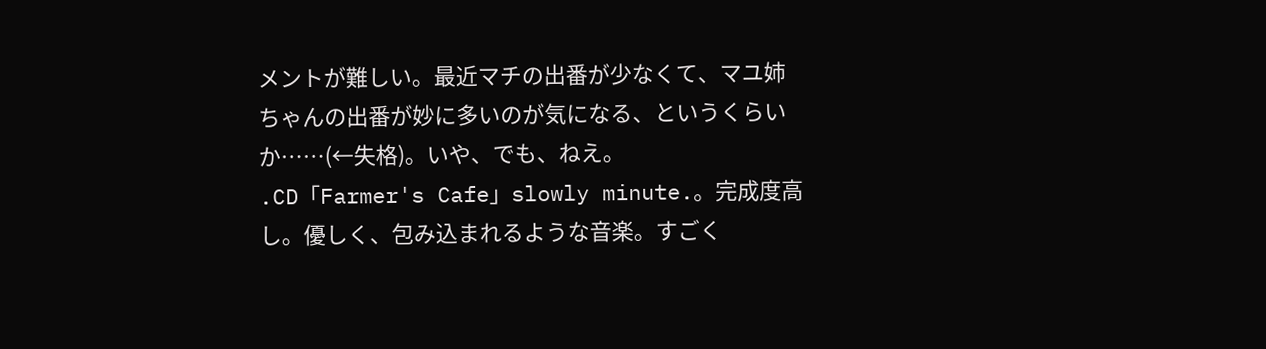メントが難しい。最近マチの出番が少なくて、マユ姉ちゃんの出番が妙に多いのが気になる、というくらいか……(←失格)。いや、でも、ねえ。
.CD「Farmer's Cafe」slowly minute.。完成度高し。優しく、包み込まれるような音楽。すごく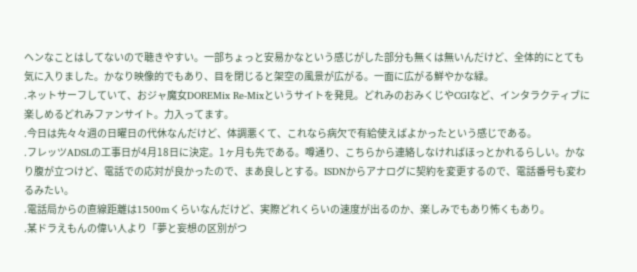ヘンなことはしてないので聴きやすい。一部ちょっと安易かなという感じがした部分も無くは無いんだけど、全体的にとても気に入りました。かなり映像的でもあり、目を閉じると架空の風景が広がる。一面に広がる鮮やかな緑。
.ネットサーフしていて、おジャ魔女DOREMix Re-Mixというサイトを発見。どれみのおみくじやCGIなど、インタラクティブに楽しめるどれみファンサイト。力入ってます。
.今日は先々々週の日曜日の代休なんだけど、体調悪くて、これなら病欠で有給使えばよかったという感じである。
.フレッツADSLの工事日が4月18日に決定。1ヶ月も先である。噂通り、こちらから連絡しなければほっとかれるらしい。かなり腹が立つけど、電話での応対が良かったので、まあ良しとする。ISDNからアナログに契約を変更するので、電話番号も変わるみたい。
.電話局からの直線距離は1500mくらいなんだけど、実際どれくらいの速度が出るのか、楽しみでもあり怖くもあり。
.某ドラえもんの偉い人より「夢と妄想の区別がつ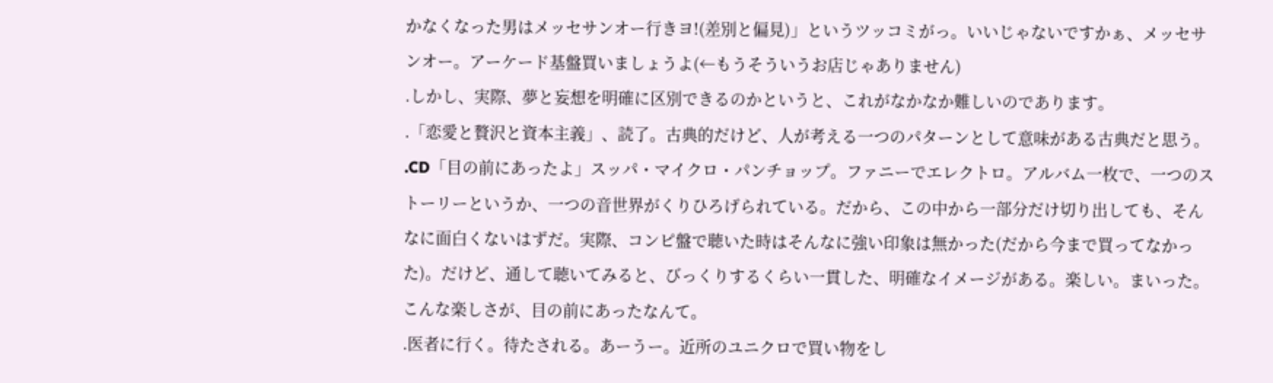かなくなった男はメッセサンオー行きヨ!(差別と偏見)」というツッコミがっ。いいじゃないですかぁ、メッセサンオー。アーケード基盤買いましょうよ(←もうそういうお店じゃありません)
.しかし、実際、夢と妄想を明確に区別できるのかというと、これがなかなか難しいのであります。
.「恋愛と贅沢と資本主義」、読了。古典的だけど、人が考える一つのパターンとして意味がある古典だと思う。
.CD「目の前にあったよ」スッパ・マイクロ・パンチョップ。ファニーでエレクトロ。アルバム一枚で、一つのストーリーというか、一つの音世界がくりひろげられている。だから、この中から一部分だけ切り出しても、そんなに面白くないはずだ。実際、コンピ盤で聴いた時はそんなに強い印象は無かった(だから今まで買ってなかった)。だけど、通して聴いてみると、びっくりするくらい一貫した、明確なイメージがある。楽しい。まいった。こんな楽しさが、目の前にあったなんて。
.医者に行く。待たされる。あーうー。近所のユニクロで買い物をし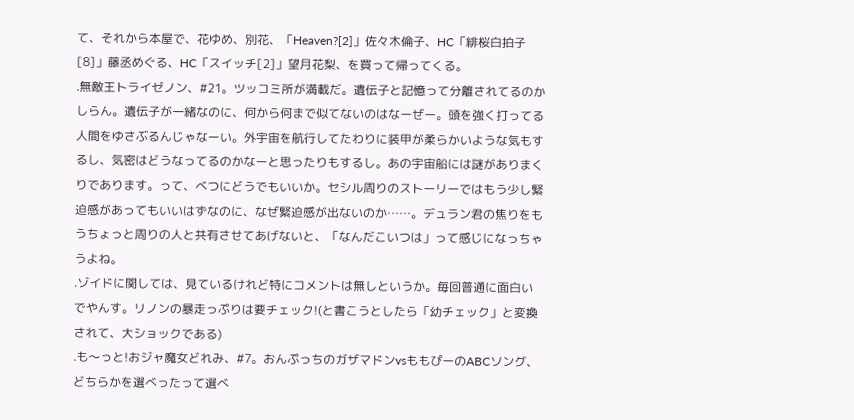て、それから本屋で、花ゆめ、別花、「Heaven?[2]」佐々木倫子、HC「緋桜白拍子[8]」藤丞めぐる、HC「スイッチ[2]」望月花梨、を買って帰ってくる。
.無敵王トライゼノン、#21。ツッコミ所が満載だ。遺伝子と記憶って分離されてるのかしらん。遺伝子が一緒なのに、何から何まで似てないのはなーぜー。頭を強く打ってる人間をゆさぶるんじゃなーい。外宇宙を航行してたわりに装甲が柔らかいような気もするし、気密はどうなってるのかなーと思ったりもするし。あの宇宙船には謎がありまくりであります。って、べつにどうでもいいか。セシル周りのストーリーではもう少し緊迫感があってもいいはずなのに、なぜ緊迫感が出ないのか……。デュラン君の焦りをもうちょっと周りの人と共有させてあげないと、「なんだこいつは」って感じになっちゃうよね。
.ゾイドに関しては、見ているけれど特にコメントは無しというか。毎回普通に面白いでやんす。リノンの暴走っぷりは要チェック!(と書こうとしたら「幼チェック」と変換されて、大ショックである)
.も〜っと!おジャ魔女どれみ、#7。おんぷっちのガザマドンvsももぴーのABCソング、どちらかを選べったって選べ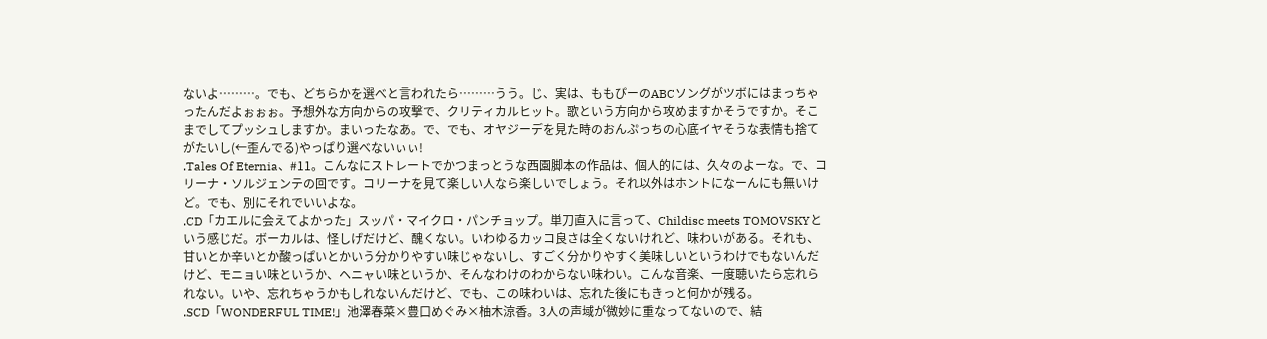ないよ………。でも、どちらかを選べと言われたら………うう。じ、実は、ももぴーのABCソングがツボにはまっちゃったんだよぉぉぉ。予想外な方向からの攻撃で、クリティカルヒット。歌という方向から攻めますかそうですか。そこまでしてプッシュしますか。まいったなあ。で、でも、オヤジーデを見た時のおんぷっちの心底イヤそうな表情も捨てがたいし(←歪んでる)やっぱり選べないぃぃ!
.Tales Of Eternia、#11。こんなにストレートでかつまっとうな西園脚本の作品は、個人的には、久々のよーな。で、コリーナ・ソルジェンテの回です。コリーナを見て楽しい人なら楽しいでしょう。それ以外はホントになーんにも無いけど。でも、別にそれでいいよな。
.CD「カエルに会えてよかった」スッパ・マイクロ・パンチョップ。単刀直入に言って、Childisc meets TOMOVSKYという感じだ。ボーカルは、怪しげだけど、醜くない。いわゆるカッコ良さは全くないけれど、味わいがある。それも、甘いとか辛いとか酸っぱいとかいう分かりやすい味じゃないし、すごく分かりやすく美味しいというわけでもないんだけど、モニョい味というか、ヘニャい味というか、そんなわけのわからない味わい。こんな音楽、一度聴いたら忘れられない。いや、忘れちゃうかもしれないんだけど、でも、この味わいは、忘れた後にもきっと何かが残る。
.SCD「WONDERFUL TIME!」池澤春菜×豊口めぐみ×柚木涼香。3人の声域が微妙に重なってないので、結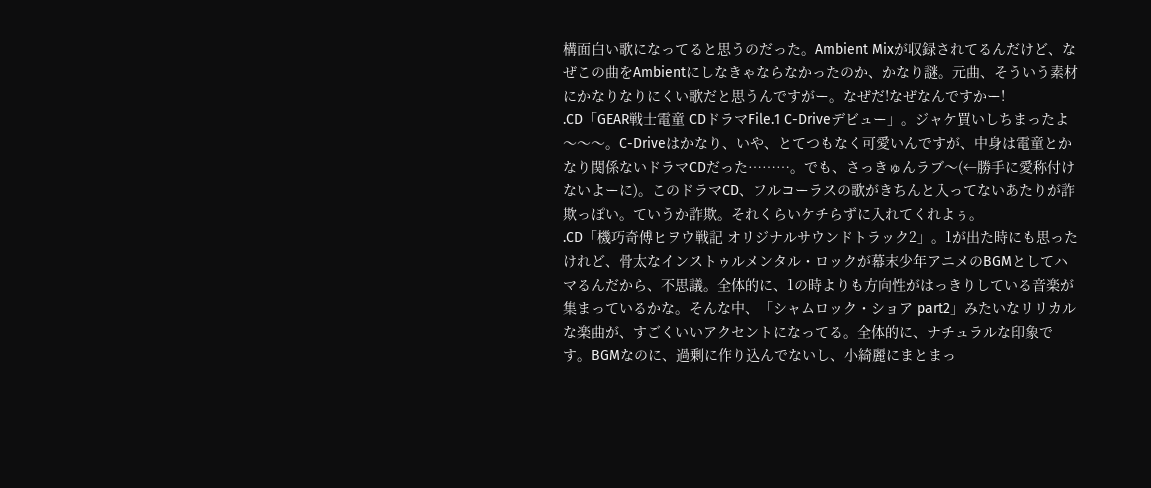構面白い歌になってると思うのだった。Ambient Mixが収録されてるんだけど、なぜこの曲をAmbientにしなきゃならなかったのか、かなり謎。元曲、そういう素材にかなりなりにくい歌だと思うんですがー。なぜだ!なぜなんですかー!
.CD「GEAR戦士電童 CDドラマFile.1 C-Driveデビュー」。ジャケ買いしちまったよ〜〜〜。C-Driveはかなり、いや、とてつもなく可愛いんですが、中身は電童とかなり関係ないドラマCDだった………。でも、さっきゅんラブ〜(←勝手に愛称付けないよーに)。このドラマCD、フルコーラスの歌がきちんと入ってないあたりが詐欺っぽい。ていうか詐欺。それくらいケチらずに入れてくれよぅ。
.CD「機巧奇傅ヒヲウ戦記 オリジナルサウンドトラック2」。1が出た時にも思ったけれど、骨太なインストゥルメンタル・ロックが幕末少年アニメのBGMとしてハマるんだから、不思議。全体的に、1の時よりも方向性がはっきりしている音楽が集まっているかな。そんな中、「シャムロック・ショア part2」みたいなリリカルな楽曲が、すごくいいアクセントになってる。全体的に、ナチュラルな印象です。BGMなのに、過剰に作り込んでないし、小綺麗にまとまっ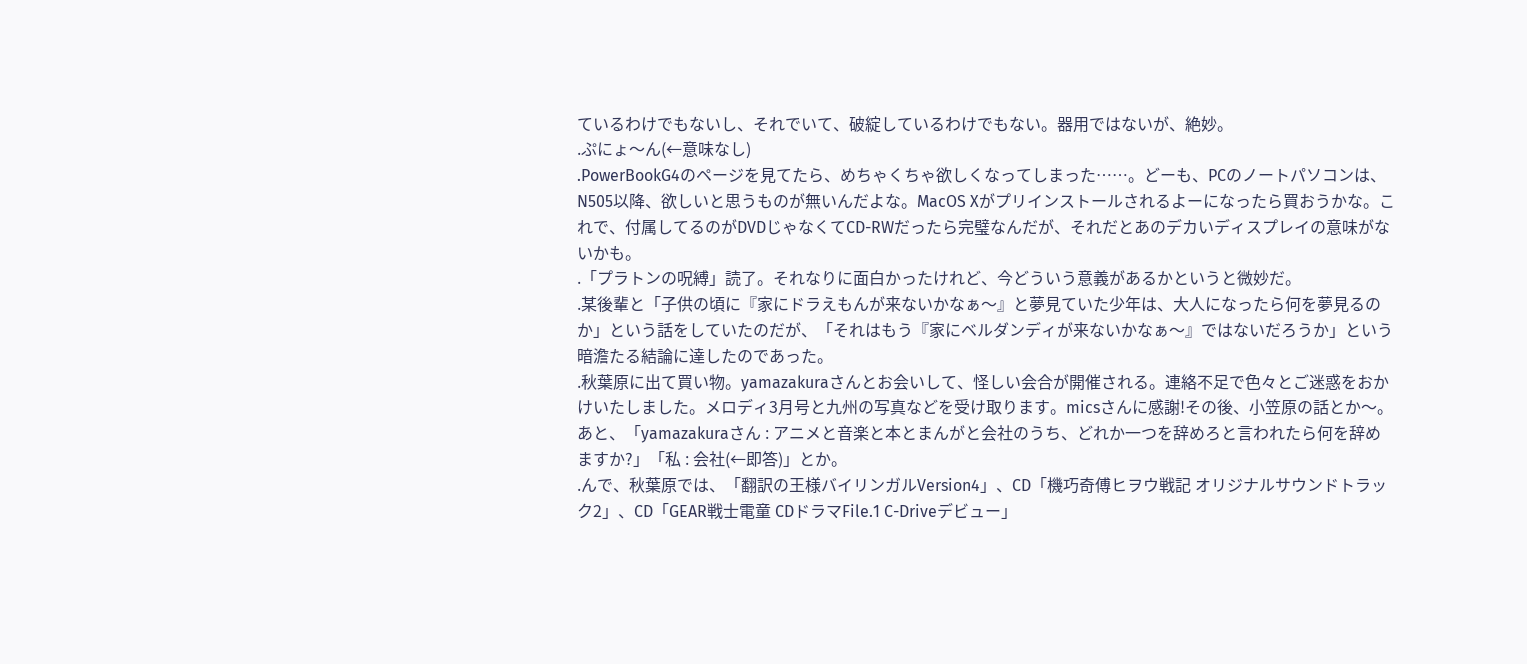ているわけでもないし、それでいて、破綻しているわけでもない。器用ではないが、絶妙。
.ぷにょ〜ん(←意味なし)
.PowerBookG4のページを見てたら、めちゃくちゃ欲しくなってしまった……。どーも、PCのノートパソコンは、N505以降、欲しいと思うものが無いんだよな。MacOS Xがプリインストールされるよーになったら買おうかな。これで、付属してるのがDVDじゃなくてCD-RWだったら完璧なんだが、それだとあのデカいディスプレイの意味がないかも。
.「プラトンの呪縛」読了。それなりに面白かったけれど、今どういう意義があるかというと微妙だ。
.某後輩と「子供の頃に『家にドラえもんが来ないかなぁ〜』と夢見ていた少年は、大人になったら何を夢見るのか」という話をしていたのだが、「それはもう『家にベルダンディが来ないかなぁ〜』ではないだろうか」という暗澹たる結論に達したのであった。
.秋葉原に出て買い物。yamazakuraさんとお会いして、怪しい会合が開催される。連絡不足で色々とご迷惑をおかけいたしました。メロディ3月号と九州の写真などを受け取ります。micsさんに感謝!その後、小笠原の話とか〜。あと、「yamazakuraさん : アニメと音楽と本とまんがと会社のうち、どれか一つを辞めろと言われたら何を辞めますか?」「私 : 会社(←即答)」とか。
.んで、秋葉原では、「翻訳の王様バイリンガルVersion4」、CD「機巧奇傅ヒヲウ戦記 オリジナルサウンドトラック2」、CD「GEAR戦士電童 CDドラマFile.1 C-Driveデビュー」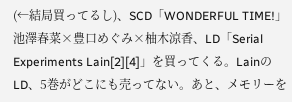(←結局買ってるし)、SCD「WONDERFUL TIME!」池澤春菜×豊口めぐみ×柚木涼香、LD「Serial Experiments Lain[2][4]」を買ってくる。LainのLD、5巻がどこにも売ってない。あと、メモリーを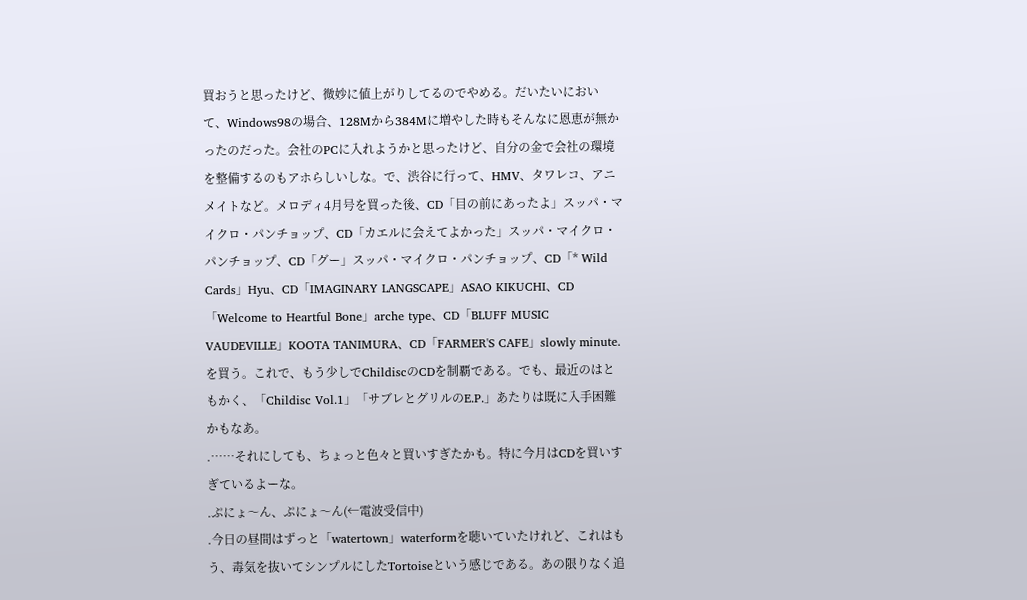買おうと思ったけど、微妙に値上がりしてるのでやめる。だいたいにおいて、Windows98の場合、128Mから384Mに増やした時もそんなに恩恵が無かったのだった。会社のPCに入れようかと思ったけど、自分の金で会社の環境を整備するのもアホらしいしな。で、渋谷に行って、HMV、タワレコ、アニメイトなど。メロディ4月号を買った後、CD「目の前にあったよ」スッパ・マイクロ・パンチョップ、CD「カエルに会えてよかった」スッパ・マイクロ・パンチョップ、CD「グー」スッパ・マイクロ・パンチョップ、CD「* Wild Cards」Hyu、CD「IMAGINARY LANGSCAPE」ASAO KIKUCHI、CD「Welcome to Heartful Bone」arche type、CD「BLUFF MUSIC VAUDEVILLE」KOOTA TANIMURA、CD「FARMER'S CAFE」slowly minute.を買う。これで、もう少しでChildiscのCDを制覇である。でも、最近のはともかく、「Childisc Vol.1」「サブレとグリルのE.P.」あたりは既に入手困難かもなあ。
.……それにしても、ちょっと色々と買いすぎたかも。特に今月はCDを買いすぎているよーな。
.ぷにょ〜ん、ぷにょ〜ん(←電波受信中)
.今日の昼間はずっと「watertown」waterformを聴いていたけれど、これはもう、毒気を抜いてシンプルにしたTortoiseという感じである。あの限りなく追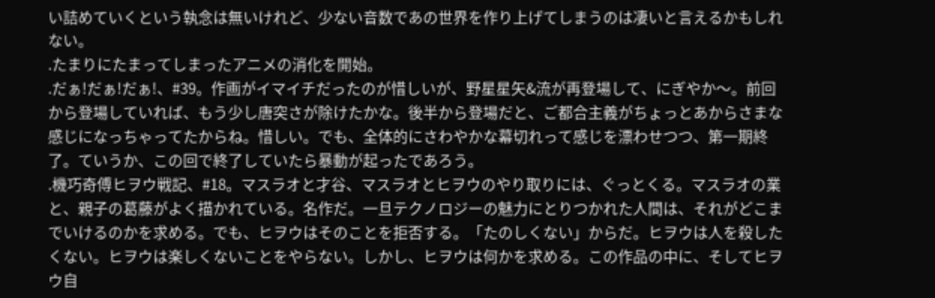い詰めていくという執念は無いけれど、少ない音数であの世界を作り上げてしまうのは凄いと言えるかもしれない。
.たまりにたまってしまったアニメの消化を開始。
.だぁ!だぁ!だぁ!、#39。作画がイマイチだったのが惜しいが、野星星矢&流が再登場して、にぎやか〜。前回から登場していれば、もう少し唐突さが除けたかな。後半から登場だと、ご都合主義がちょっとあからさまな感じになっちゃってたからね。惜しい。でも、全体的にさわやかな幕切れって感じを漂わせつつ、第一期終了。ていうか、この回で終了していたら暴動が起ったであろう。
.機巧奇傅ヒヲウ戦記、#18。マスラオと才谷、マスラオとヒヲウのやり取りには、ぐっとくる。マスラオの業と、親子の葛藤がよく描かれている。名作だ。一旦テクノロジーの魅力にとりつかれた人間は、それがどこまでいけるのかを求める。でも、ヒヲウはそのことを拒否する。「たのしくない」からだ。ヒヲウは人を殺したくない。ヒヲウは楽しくないことをやらない。しかし、ヒヲウは何かを求める。この作品の中に、そしてヒヲウ自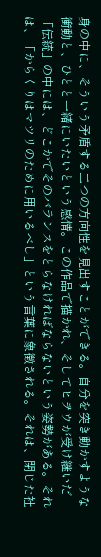身の中に、そういう矛盾する二つの方向性を見出すことができる。自分を突き動かすような衝動と、ひとと一緒にいたいという感情。この作品で描かれ、そしてヒヲウが受け継いだ「伝統」の中には、どこかでそのバランスをとらなければならないという姿勢がある。それは、「からくりはマツリのために用いるべし」という言葉に象徴される。それは、閉じた社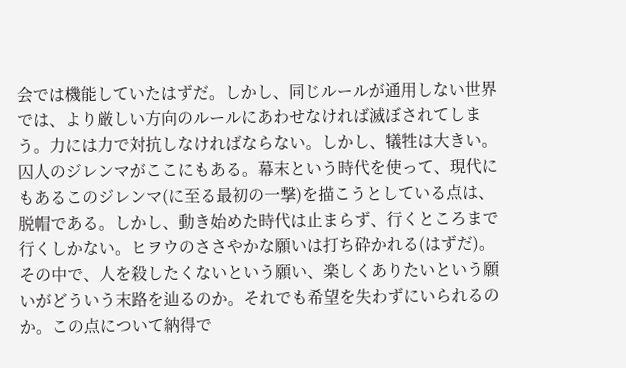会では機能していたはずだ。しかし、同じルールが通用しない世界では、より厳しい方向のルールにあわせなければ滅ぼされてしまう。力には力で対抗しなければならない。しかし、犠牲は大きい。囚人のジレンマがここにもある。幕末という時代を使って、現代にもあるこのジレンマ(に至る最初の一撃)を描こうとしている点は、脱帽である。しかし、動き始めた時代は止まらず、行くところまで行くしかない。ヒヲウのささやかな願いは打ち砕かれる(はずだ)。その中で、人を殺したくないという願い、楽しくありたいという願いがどういう末路を辿るのか。それでも希望を失わずにいられるのか。この点について納得で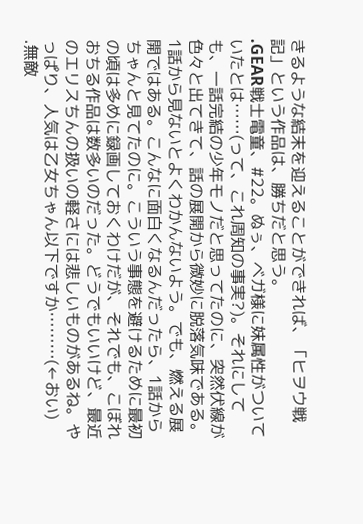きるような結末を迎えることができれば、「ヒヲウ戦記」という作品は、勝ちだと思う。
.GEAR戦士電童、#22。ぬぅ、ベガ様に妹属性がついていたとは……(って、これ周知の事実?)。それにしても、一話完結の少年モノだと思ってたのに、突然伏線が色々と出てきて、話の展開から微妙に脱落気味である。1話から見ないとよくわかんないよう。でも、燃える展開ではある。こんなに面白くなるんだったら、1話からちゃんと見てたのに。こういう事態を避けるために最初の頃は多めに録画しておくわけだが、それでも、こぼれおちる作品は数多いのだった。どうでもいいけど、最近のエリスちんの扱いの軽さには悲しいものがあるね。やっぱり、人気は乙女ちゃん以下ですか………(←おい)
.無敵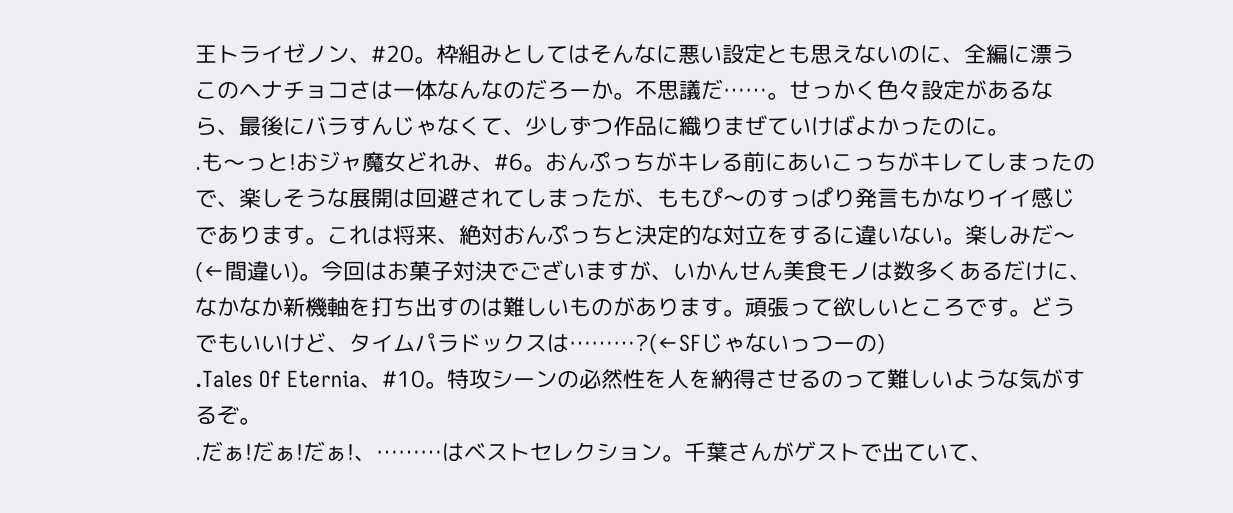王トライゼノン、#20。枠組みとしてはそんなに悪い設定とも思えないのに、全編に漂うこのヘナチョコさは一体なんなのだろーか。不思議だ……。せっかく色々設定があるなら、最後にバラすんじゃなくて、少しずつ作品に織りまぜていけばよかったのに。
.も〜っと!おジャ魔女どれみ、#6。おんぷっちがキレる前にあいこっちがキレてしまったので、楽しそうな展開は回避されてしまったが、ももぴ〜のすっぱり発言もかなりイイ感じであります。これは将来、絶対おんぷっちと決定的な対立をするに違いない。楽しみだ〜(←間違い)。今回はお菓子対決でございますが、いかんせん美食モノは数多くあるだけに、なかなか新機軸を打ち出すのは難しいものがあります。頑張って欲しいところです。どうでもいいけど、タイムパラドックスは………?(←SFじゃないっつーの)
.Tales Of Eternia、#10。特攻シーンの必然性を人を納得させるのって難しいような気がするぞ。
.だぁ!だぁ!だぁ!、………はベストセレクション。千葉さんがゲストで出ていて、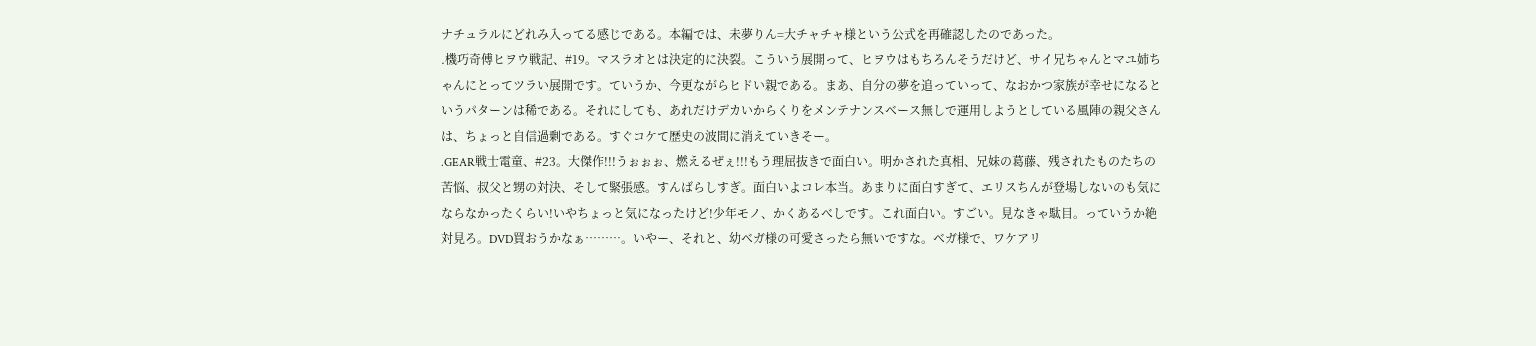ナチュラルにどれみ入ってる感じである。本編では、未夢りん=大チャチャ様という公式を再確認したのであった。
.機巧奇傅ヒヲウ戦記、#19。マスラオとは決定的に決裂。こういう展開って、ヒヲウはもちろんそうだけど、サイ兄ちゃんとマユ姉ちゃんにとってツラい展開です。ていうか、今更ながらヒドい親である。まあ、自分の夢を追っていって、なおかつ家族が幸せになるというパターンは稀である。それにしても、あれだけデカいからくりをメンテナンスベース無しで運用しようとしている風陣の親父さんは、ちょっと自信過剰である。すぐコケて歴史の波間に消えていきそー。
.GEAR戦士電童、#23。大傑作!!!うぉぉぉ、燃えるぜぇ!!!もう理屈抜きで面白い。明かされた真相、兄妹の葛藤、残されたものたちの苦悩、叔父と甥の対決、そして緊張感。すんばらしすぎ。面白いよコレ本当。あまりに面白すぎて、エリスちんが登場しないのも気にならなかったくらい!いやちょっと気になったけど!少年モノ、かくあるべしです。これ面白い。すごい。見なきゃ駄目。っていうか絶対見ろ。DVD買おうかなぁ………。いやー、それと、幼ベガ様の可愛さったら無いですな。ベガ様で、ワケアリ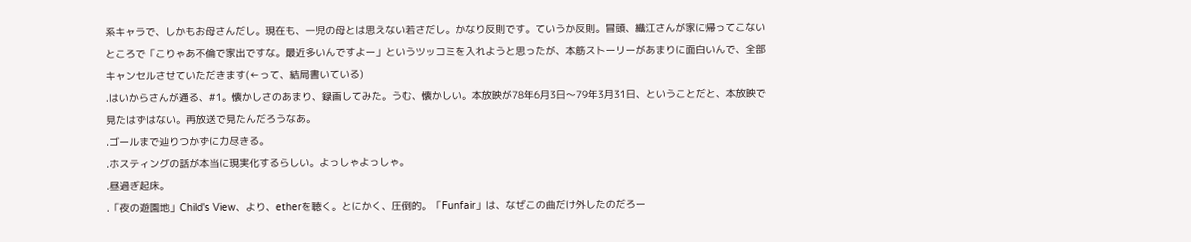系キャラで、しかもお母さんだし。現在も、一児の母とは思えない若さだし。かなり反則です。ていうか反則。冒頭、織江さんが家に帰ってこないところで「こりゃあ不倫で家出ですな。最近多いんですよー」というツッコミを入れようと思ったが、本筋ストーリーがあまりに面白いんで、全部キャンセルさせていただきます(←って、結局書いている)
.はいからさんが通る、#1。懐かしさのあまり、録画してみた。うむ、懐かしい。本放映が78年6月3日〜79年3月31日、ということだと、本放映で見たはずはない。再放送で見たんだろうなあ。
.ゴールまで辿りつかずに力尽きる。
.ホスティングの話が本当に現実化するらしい。よっしゃよっしゃ。
.昼過ぎ起床。
.「夜の遊園地」Child's View、より、etherを聴く。とにかく、圧倒的。「Funfair」は、なぜこの曲だけ外したのだろー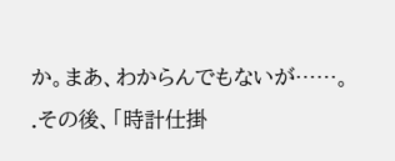か。まあ、わからんでもないが……。
.その後、「時計仕掛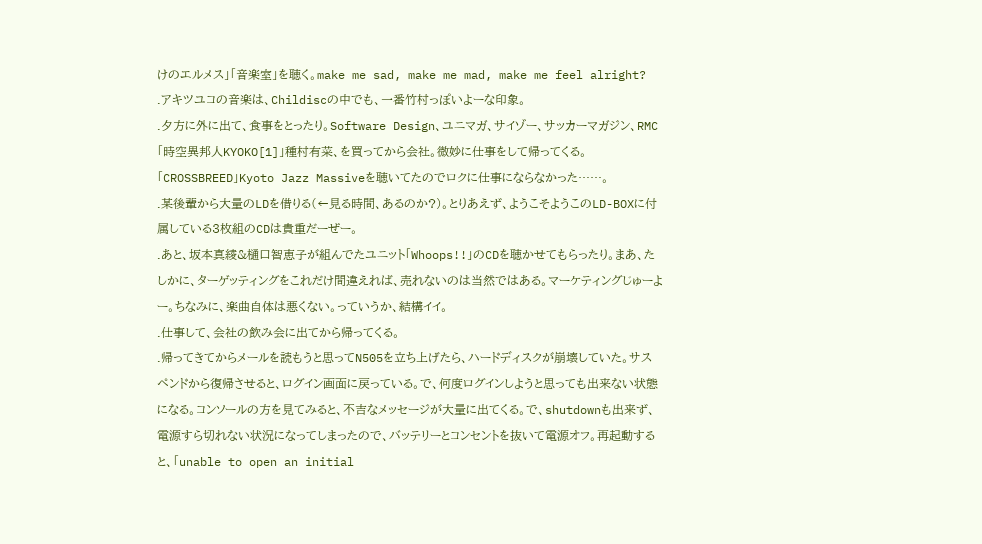けのエルメス」「音楽室」を聴く。make me sad, make me mad, make me feel alright?
.アキツユコの音楽は、Childiscの中でも、一番竹村っぽいよーな印象。
.夕方に外に出て、食事をとったり。Software Design、ユニマガ、サイゾー、サッカーマガジン、RMC「時空異邦人KYOKO[1]」種村有菜、を買ってから会社。微妙に仕事をして帰ってくる。「CROSSBREED」Kyoto Jazz Massiveを聴いてたのでロクに仕事にならなかった……。
.某後輩から大量のLDを借りる(←見る時間、あるのか?)。とりあえず、ようこそようこのLD-BOXに付属している3枚組のCDは貴重だーぜー。
.あと、坂本真綾&樋口智恵子が組んでたユニット「Whoops!!」のCDを聴かせてもらったり。まあ、たしかに、ターゲッティングをこれだけ間違えれば、売れないのは当然ではある。マーケティングじゅーよー。ちなみに、楽曲自体は悪くない。っていうか、結構イイ。
.仕事して、会社の飲み会に出てから帰ってくる。
.帰ってきてからメールを読もうと思ってN505を立ち上げたら、ハードディスクが崩壊していた。サスペンドから復帰させると、ログイン画面に戻っている。で、何度ログインしようと思っても出来ない状態になる。コンソールの方を見てみると、不吉なメッセージが大量に出てくる。で、shutdownも出来ず、電源すら切れない状況になってしまったので、バッテリーとコンセントを抜いて電源オフ。再起動すると、「unable to open an initial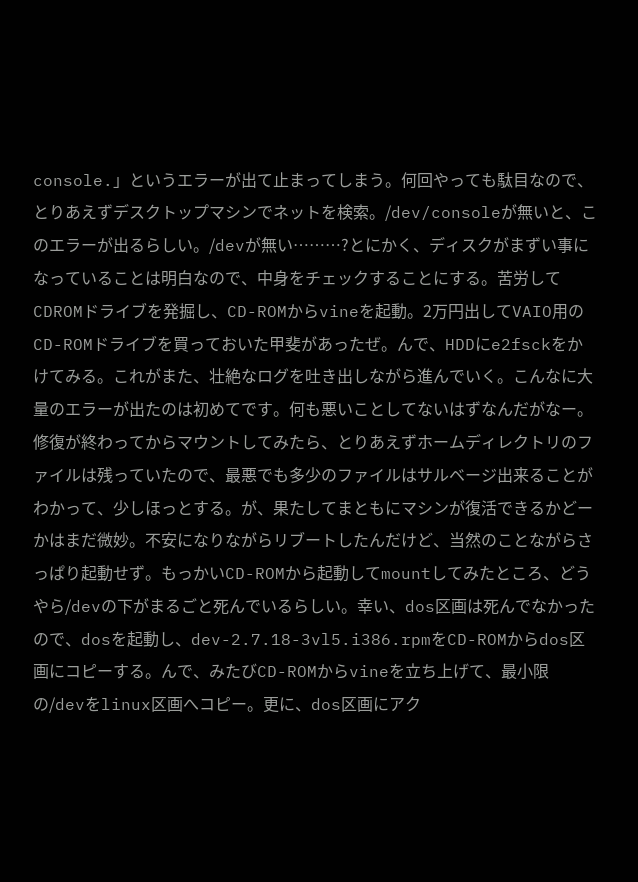console.」というエラーが出て止まってしまう。何回やっても駄目なので、とりあえずデスクトップマシンでネットを検索。/dev/consoleが無いと、このエラーが出るらしい。/devが無い………?とにかく、ディスクがまずい事になっていることは明白なので、中身をチェックすることにする。苦労してCDROMドライブを発掘し、CD-ROMからvineを起動。2万円出してVAIO用のCD-ROMドライブを買っておいた甲斐があったぜ。んで、HDDにe2fsckをかけてみる。これがまた、壮絶なログを吐き出しながら進んでいく。こんなに大量のエラーが出たのは初めてです。何も悪いことしてないはずなんだがなー。修復が終わってからマウントしてみたら、とりあえずホームディレクトリのファイルは残っていたので、最悪でも多少のファイルはサルベージ出来ることがわかって、少しほっとする。が、果たしてまともにマシンが復活できるかどーかはまだ微妙。不安になりながらリブートしたんだけど、当然のことながらさっぱり起動せず。もっかいCD-ROMから起動してmountしてみたところ、どうやら/devの下がまるごと死んでいるらしい。幸い、dos区画は死んでなかったので、dosを起動し、dev-2.7.18-3vl5.i386.rpmをCD-ROMからdos区画にコピーする。んで、みたびCD-ROMからvineを立ち上げて、最小限の/devをlinux区画へコピー。更に、dos区画にアク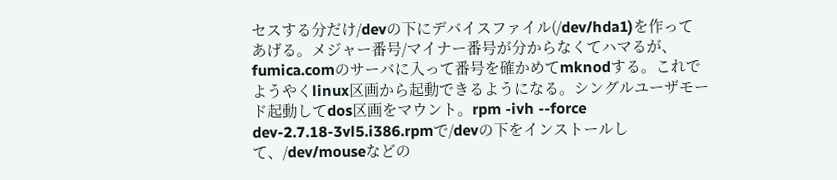セスする分だけ/devの下にデバイスファイル(/dev/hda1)を作ってあげる。メジャー番号/マイナー番号が分からなくてハマるが、fumica.comのサーバに入って番号を確かめてmknodする。これでようやくlinux区画から起動できるようになる。シングルユーザモード起動してdos区画をマウント。rpm -ivh --force dev-2.7.18-3vl5.i386.rpmで/devの下をインストールして、/dev/mouseなどの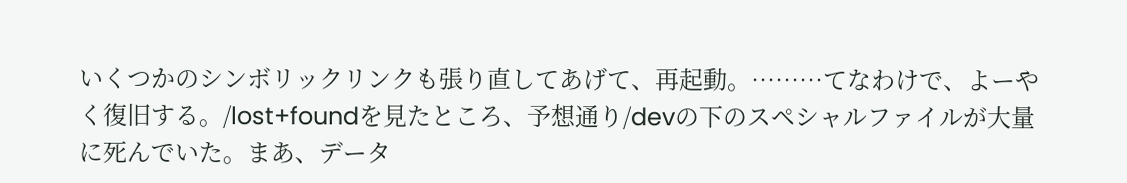いくつかのシンボリックリンクも張り直してあげて、再起動。………てなわけで、よーやく復旧する。/lost+foundを見たところ、予想通り/devの下のスペシャルファイルが大量に死んでいた。まあ、データ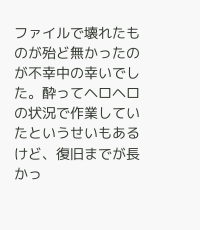ファイルで壊れたものが殆ど無かったのが不幸中の幸いでした。酔ってヘロヘロの状況で作業していたというせいもあるけど、復旧までが長かっ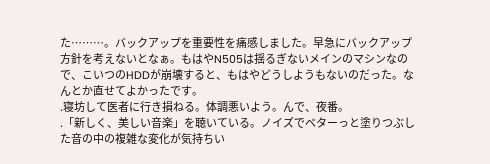た………。バックアップを重要性を痛感しました。早急にバックアップ方針を考えないとなぁ。もはやN505は揺るぎないメインのマシンなので、こいつのHDDが崩壊すると、もはやどうしようもないのだった。なんとか直せてよかったです。
.寝坊して医者に行き損ねる。体調悪いよう。んで、夜番。
.「新しく、美しい音楽」を聴いている。ノイズでベターっと塗りつぶした音の中の複雑な変化が気持ちい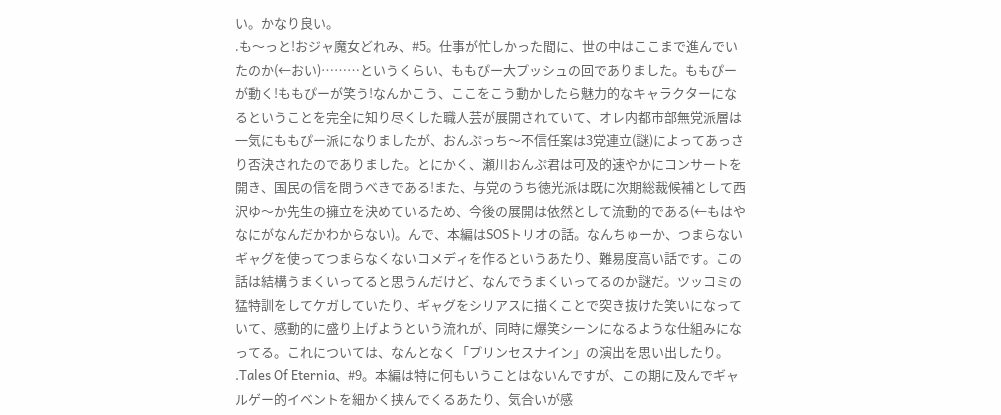い。かなり良い。
.も〜っと!おジャ魔女どれみ、#5。仕事が忙しかった間に、世の中はここまで進んでいたのか(←おい)………というくらい、ももぴー大プッシュの回でありました。ももぴーが動く!ももぴーが笑う!なんかこう、ここをこう動かしたら魅力的なキャラクターになるということを完全に知り尽くした職人芸が展開されていて、オレ内都市部無党派層は一気にももぴー派になりましたが、おんぷっち〜不信任案は3党連立(謎)によってあっさり否決されたのでありました。とにかく、瀬川おんぷ君は可及的速やかにコンサートを開き、国民の信を問うべきである!また、与党のうち徳光派は既に次期総裁候補として西沢ゆ〜か先生の擁立を決めているため、今後の展開は依然として流動的である(←もはやなにがなんだかわからない)。んで、本編はSOSトリオの話。なんちゅーか、つまらないギャグを使ってつまらなくないコメディを作るというあたり、難易度高い話です。この話は結構うまくいってると思うんだけど、なんでうまくいってるのか謎だ。ツッコミの猛特訓をしてケガしていたり、ギャグをシリアスに描くことで突き抜けた笑いになっていて、感動的に盛り上げようという流れが、同時に爆笑シーンになるような仕組みになってる。これについては、なんとなく「プリンセスナイン」の演出を思い出したり。
.Tales Of Eternia、#9。本編は特に何もいうことはないんですが、この期に及んでギャルゲー的イベントを細かく挟んでくるあたり、気合いが感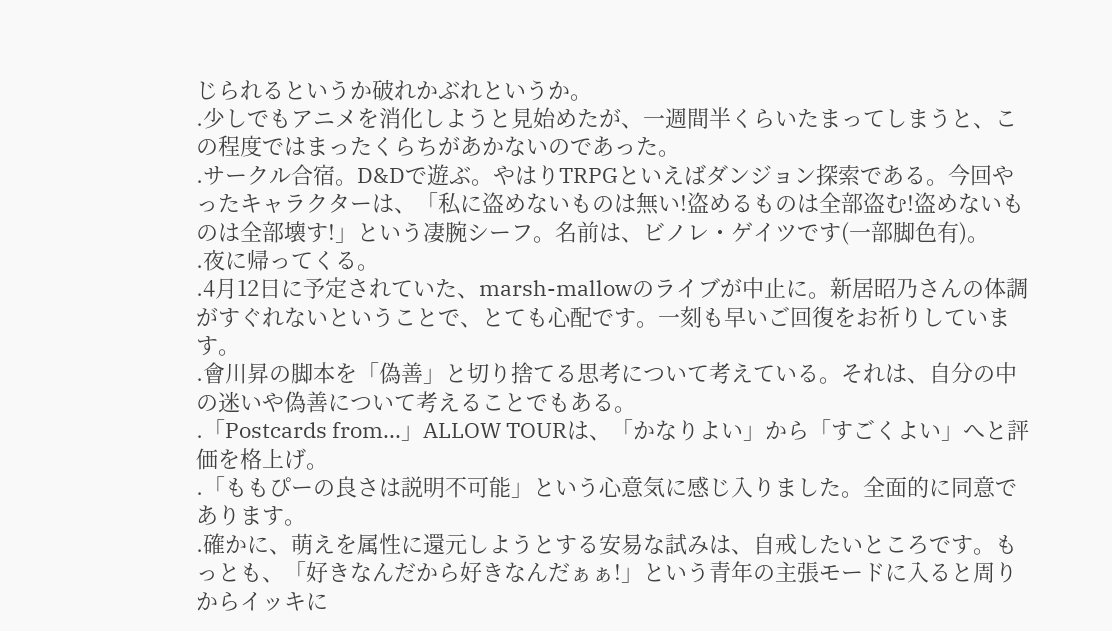じられるというか破れかぶれというか。
.少しでもアニメを消化しようと見始めたが、一週間半くらいたまってしまうと、この程度ではまったくらちがあかないのであった。
.サークル合宿。D&Dで遊ぶ。やはりTRPGといえばダンジョン探索である。今回やったキャラクターは、「私に盗めないものは無い!盗めるものは全部盗む!盗めないものは全部壊す!」という凄腕シーフ。名前は、ビノレ・ゲイツです(一部脚色有)。
.夜に帰ってくる。
.4月12日に予定されていた、marsh-mallowのライブが中止に。新居昭乃さんの体調がすぐれないということで、とても心配です。一刻も早いご回復をお祈りしています。
.會川昇の脚本を「偽善」と切り捨てる思考について考えている。それは、自分の中の迷いや偽善について考えることでもある。
.「Postcards from...」ALLOW TOURは、「かなりよい」から「すごくよい」へと評価を格上げ。
.「ももぴーの良さは説明不可能」という心意気に感じ入りました。全面的に同意であります。
.確かに、萌えを属性に還元しようとする安易な試みは、自戒したいところです。もっとも、「好きなんだから好きなんだぁぁ!」という青年の主張モードに入ると周りからイッキに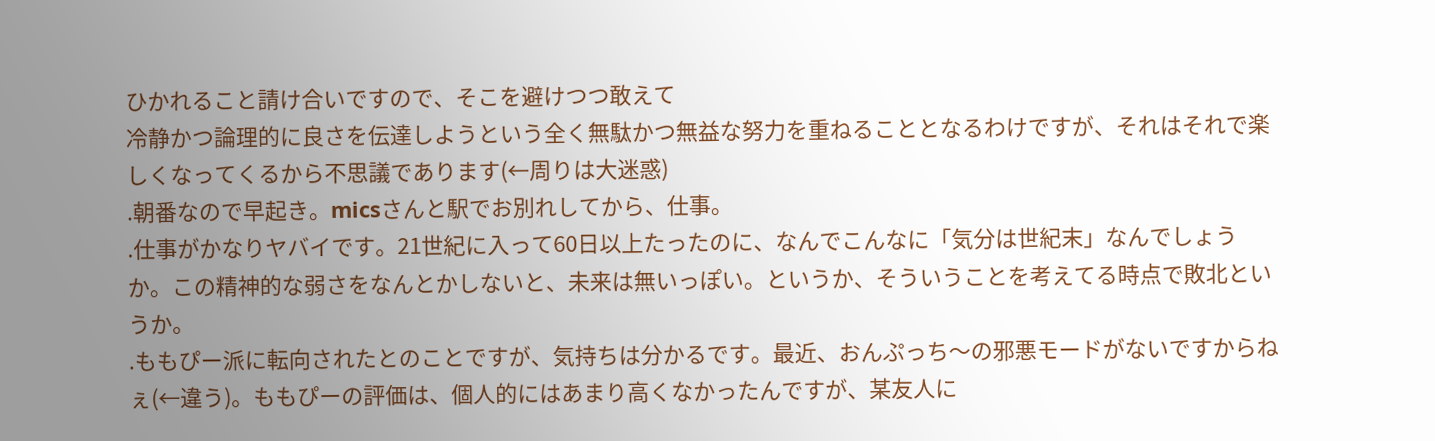ひかれること請け合いですので、そこを避けつつ敢えて
冷静かつ論理的に良さを伝達しようという全く無駄かつ無益な努力を重ねることとなるわけですが、それはそれで楽しくなってくるから不思議であります(←周りは大迷惑)
.朝番なので早起き。micsさんと駅でお別れしてから、仕事。
.仕事がかなりヤバイです。21世紀に入って60日以上たったのに、なんでこんなに「気分は世紀末」なんでしょうか。この精神的な弱さをなんとかしないと、未来は無いっぽい。というか、そういうことを考えてる時点で敗北というか。
.ももぴー派に転向されたとのことですが、気持ちは分かるです。最近、おんぷっち〜の邪悪モードがないですからねぇ(←違う)。ももぴーの評価は、個人的にはあまり高くなかったんですが、某友人に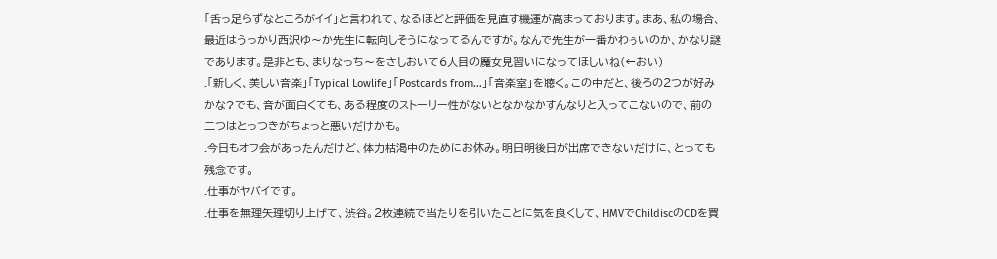「舌っ足らずなところがイイ」と言われて、なるほどと評価を見直す機運が高まっております。まあ、私の場合、最近はうっかり西沢ゆ〜か先生に転向しそうになってるんですが。なんで先生が一番かわぅいのか、かなり謎であります。是非とも、まりなっち〜をさしおいて6人目の魔女見習いになってほしいね(←おい)
.「新しく、美しい音楽」「Typical Lowlife」「Postcards from...」「音楽室」を聴く。この中だと、後ろの2つが好みかな?でも、音が面白くても、ある程度のストーリー性がないとなかなかすんなりと入ってこないので、前の二つはとっつきがちょっと悪いだけかも。
.今日もオフ会があったんだけど、体力枯渇中のためにお休み。明日明後日が出席できないだけに、とっても残念です。
.仕事がヤバイです。
.仕事を無理矢理切り上げて、渋谷。2枚連続で当たりを引いたことに気を良くして、HMVでChildiscのCDを買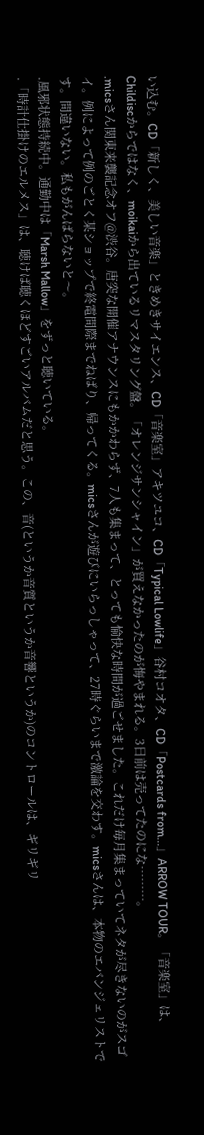い込む。CD「新しく、美しい音楽」ときめきサイエンス、CD「音楽室」アキツユコ、CD「Typical Lowlife」谷村コオタ、CD「Postcards from...」ARROW TOUR。「音楽室」は、Childiscからではなく、moikaiから出ているリマスタリング盤。「オレンジサンシャイン」が買えなかったのが悔やまれる。3日前は売ってたのにな………。
.micsさん関東来襲記念オフ@渋谷。唐突な開催アナウンスにもかかわらず、7人も集まって、とっても愉快な時間が過ごせました。これだけ毎月集まっていてネタが尽きないのがスゴイ。例によって例のごとく某ショップで終電間際までねばり、帰ってくる。micsさんが遊びにいらっしゃって、27時ぐらいまで激論を交わす。micsさんは、本物のエバンジェリストです。間違いない。私もがんばらないと〜。
.風邪状態持続中。通勤中は「Marsh Mallow」をずっと聴いている。
.「時計仕掛けのエルメス」は、聴けば聴くほどすごいアルバムだと思う。この、音(というか音質というか音響というか)のコントロールは、ギリギリ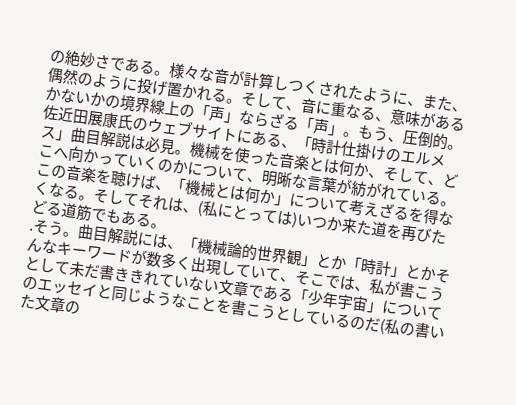の絶妙さである。様々な音が計算しつくされたように、また、偶然のように投げ置かれる。そして、音に重なる、意味があるかないかの境界線上の「声」ならざる「声」。もう、圧倒的。佐近田展康氏のウェブサイトにある、「時計仕掛けのエルメス」曲目解説は必見。機械を使った音楽とは何か、そして、どこへ向かっていくのかについて、明晰な言葉が紡がれている。この音楽を聴けば、「機械とは何か」について考えざるを得なくなる。そしてそれは、(私にとっては)いつか来た道を再びたどる道筋でもある。
.そう。曲目解説には、「機械論的世界観」とか「時計」とかそんなキーワードが数多く出現していて、そこでは、私が書こうとして未だ書ききれていない文章である「少年宇宙」についてのエッセイと同じようなことを書こうとしているのだ(私の書いた文章の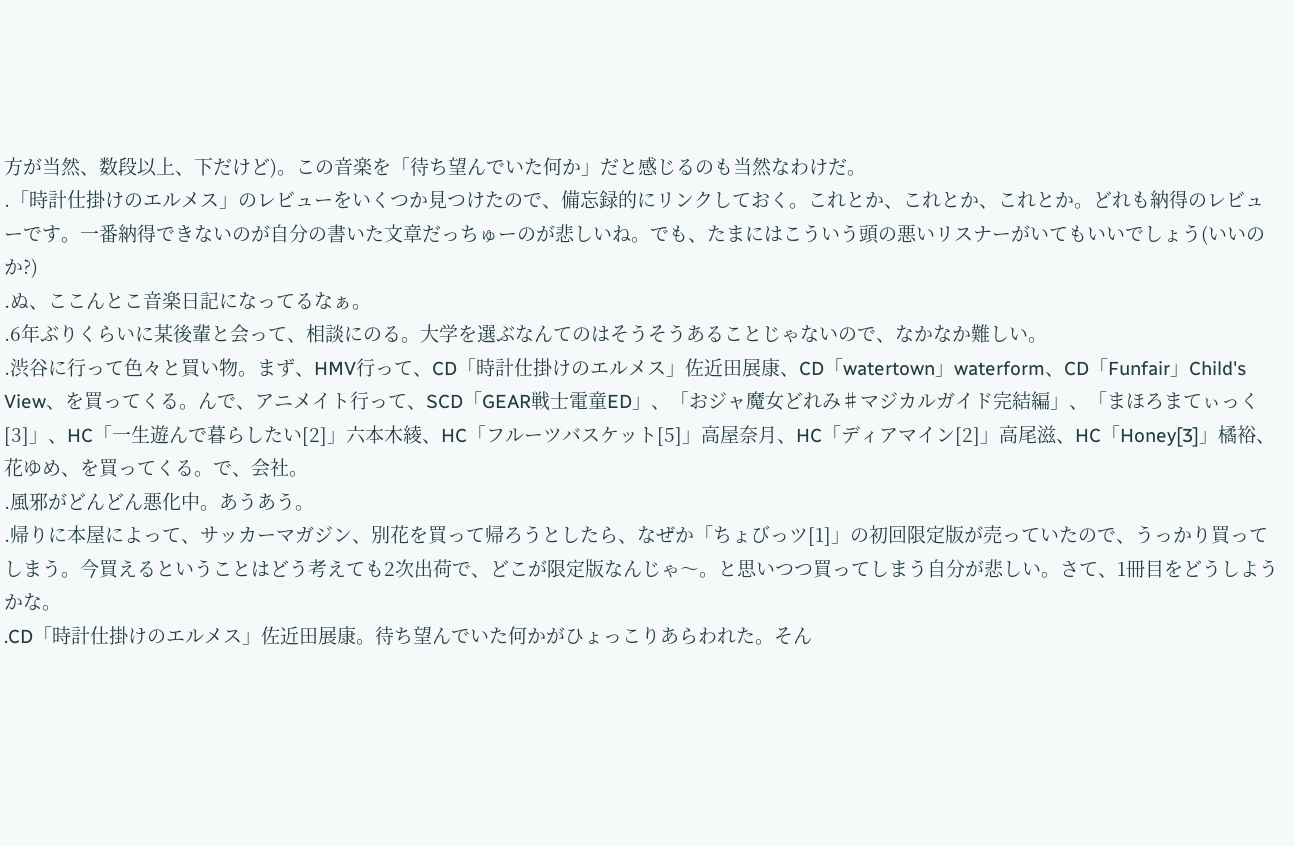方が当然、数段以上、下だけど)。この音楽を「待ち望んでいた何か」だと感じるのも当然なわけだ。
.「時計仕掛けのエルメス」のレビューをいくつか見つけたので、備忘録的にリンクしておく。これとか、これとか、これとか。どれも納得のレビューです。一番納得できないのが自分の書いた文章だっちゅーのが悲しいね。でも、たまにはこういう頭の悪いリスナーがいてもいいでしょう(いいのか?)
.ぬ、ここんとこ音楽日記になってるなぁ。
.6年ぶりくらいに某後輩と会って、相談にのる。大学を選ぶなんてのはそうそうあることじゃないので、なかなか難しい。
.渋谷に行って色々と買い物。まず、HMV行って、CD「時計仕掛けのエルメス」佐近田展康、CD「watertown」waterform、CD「Funfair」Child's View、を買ってくる。んで、アニメイト行って、SCD「GEAR戦士電童ED」、「おジャ魔女どれみ♯マジカルガイド完結編」、「まほろまてぃっく[3]」、HC「一生遊んで暮らしたい[2]」六本木綾、HC「フルーツバスケット[5]」高屋奈月、HC「ディアマイン[2]」高尾滋、HC「Honey[3]」橘裕、花ゆめ、を買ってくる。で、会社。
.風邪がどんどん悪化中。あうあう。
.帰りに本屋によって、サッカーマガジン、別花を買って帰ろうとしたら、なぜか「ちょびっツ[1]」の初回限定版が売っていたので、うっかり買ってしまう。今買えるということはどう考えても2次出荷で、どこが限定版なんじゃ〜。と思いつつ買ってしまう自分が悲しい。さて、1冊目をどうしようかな。
.CD「時計仕掛けのエルメス」佐近田展康。待ち望んでいた何かがひょっこりあらわれた。そん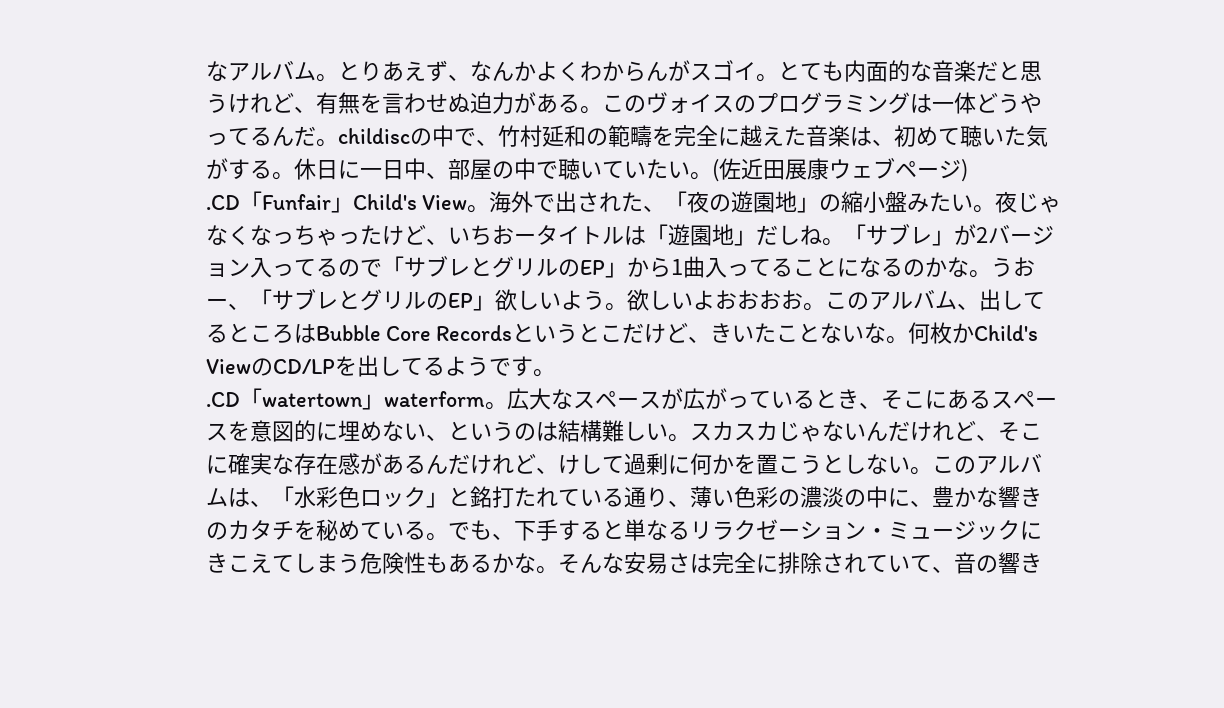なアルバム。とりあえず、なんかよくわからんがスゴイ。とても内面的な音楽だと思うけれど、有無を言わせぬ迫力がある。このヴォイスのプログラミングは一体どうやってるんだ。childiscの中で、竹村延和の範疇を完全に越えた音楽は、初めて聴いた気がする。休日に一日中、部屋の中で聴いていたい。(佐近田展康ウェブページ)
.CD「Funfair」Child's View。海外で出された、「夜の遊園地」の縮小盤みたい。夜じゃなくなっちゃったけど、いちおータイトルは「遊園地」だしね。「サブレ」が2バージョン入ってるので「サブレとグリルのEP」から1曲入ってることになるのかな。うおー、「サブレとグリルのEP」欲しいよう。欲しいよおおおお。このアルバム、出してるところはBubble Core Recordsというとこだけど、きいたことないな。何枚かChild's ViewのCD/LPを出してるようです。
.CD「watertown」waterform。広大なスペースが広がっているとき、そこにあるスペースを意図的に埋めない、というのは結構難しい。スカスカじゃないんだけれど、そこに確実な存在感があるんだけれど、けして過剰に何かを置こうとしない。このアルバムは、「水彩色ロック」と銘打たれている通り、薄い色彩の濃淡の中に、豊かな響きのカタチを秘めている。でも、下手すると単なるリラクゼーション・ミュージックにきこえてしまう危険性もあるかな。そんな安易さは完全に排除されていて、音の響き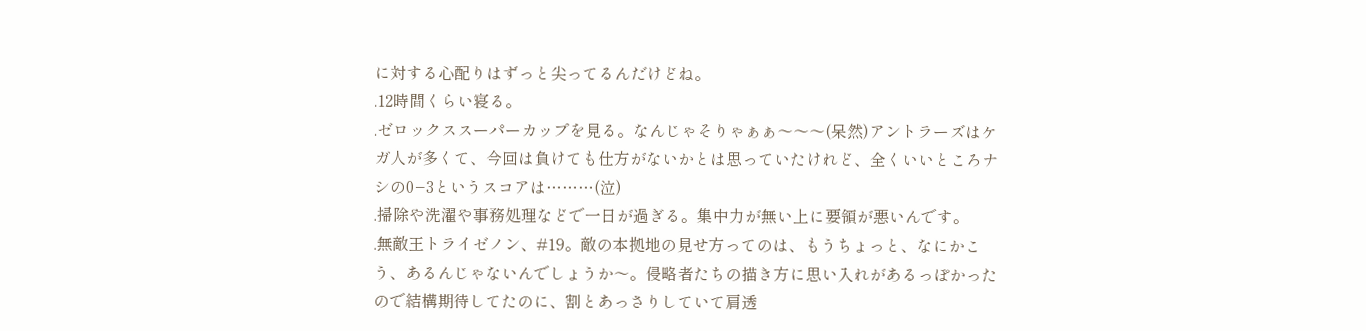に対する心配りはずっと尖ってるんだけどね。
.12時間くらい寝る。
.ゼロックススーパーカップを見る。なんじゃそりゃぁぁ〜〜〜(呆然)アントラーズはケガ人が多くて、今回は負けても仕方がないかとは思っていたけれど、全くいいところナシの0−3というスコアは………(泣)
.掃除や洗濯や事務処理などで一日が過ぎる。集中力が無い上に要領が悪いんです。
.無敵王トライゼノン、#19。敵の本拠地の見せ方ってのは、もうちょっと、なにかこう、あるんじゃないんでしょうか〜。侵略者たちの描き方に思い入れがあるっぽかったので結構期待してたのに、割とあっさりしていて肩透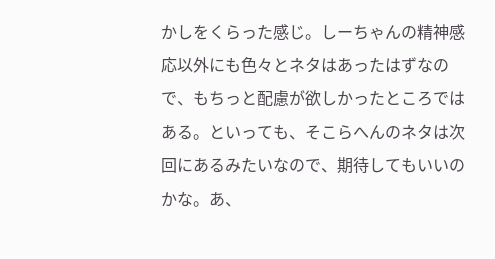かしをくらった感じ。しーちゃんの精神感応以外にも色々とネタはあったはずなので、もちっと配慮が欲しかったところではある。といっても、そこらへんのネタは次回にあるみたいなので、期待してもいいのかな。あ、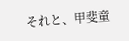それと、甲斐童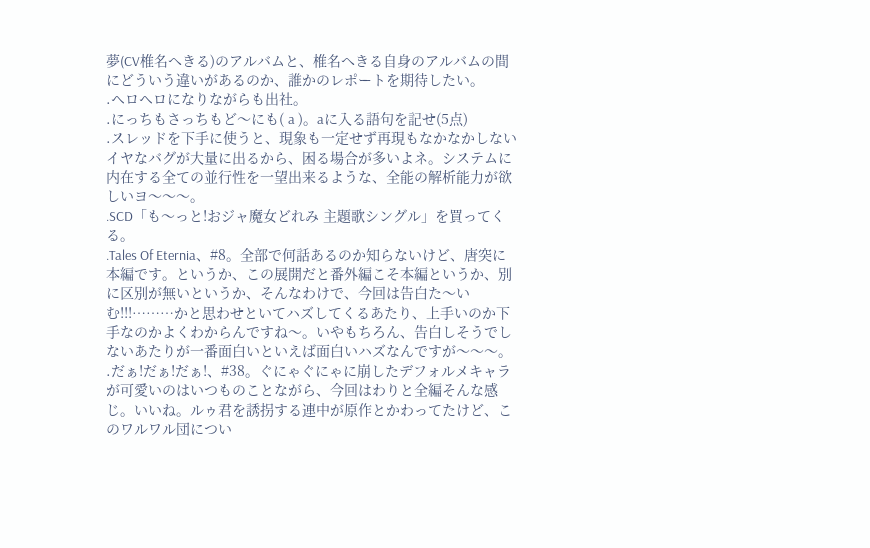夢(CV椎名へきる)のアルバムと、椎名へきる自身のアルバムの間にどういう違いがあるのか、誰かのレポートを期待したい。
.ヘロヘロになりながらも出社。
.にっちもさっちもど〜にも( a )。aに入る語句を記せ(5点)
.スレッドを下手に使うと、現象も一定せず再現もなかなかしないイヤなバグが大量に出るから、困る場合が多いよネ。システムに内在する全ての並行性を一望出来るような、全能の解析能力が欲しいヨ〜〜〜。
.SCD「も〜っと!おジャ魔女どれみ 主題歌シングル」を買ってくる。
.Tales Of Eternia、#8。全部で何話あるのか知らないけど、唐突に本編です。というか、この展開だと番外編こそ本編というか、別に区別が無いというか、そんなわけで、今回は告白た〜いむ!!!………かと思わせといてハズしてくるあたり、上手いのか下手なのかよくわからんですね〜。いやもちろん、告白しそうでしないあたりが一番面白いといえば面白いハズなんですが〜〜〜。
.だぁ!だぁ!だぁ!、#38。ぐにゃぐにゃに崩したデフォルメキャラが可愛いのはいつものことながら、今回はわりと全編そんな感じ。いいね。ルゥ君を誘拐する連中が原作とかわってたけど、このワルワル団につい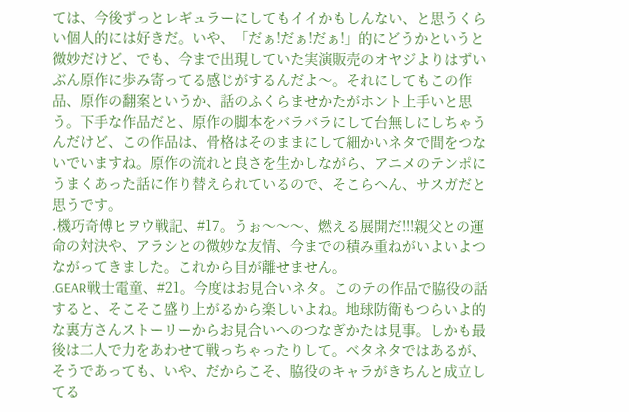ては、今後ずっとレギュラーにしてもイイかもしんない、と思うくらい個人的には好きだ。いや、「だぁ!だぁ!だぁ!」的にどうかというと微妙だけど、でも、今まで出現していた実演販売のオヤジよりはずいぶん原作に歩み寄ってる感じがするんだよ〜。それにしてもこの作品、原作の翻案というか、話のふくらませかたがホント上手いと思う。下手な作品だと、原作の脚本をバラバラにして台無しにしちゃうんだけど、この作品は、骨格はそのままにして細かいネタで間をつないでいますね。原作の流れと良さを生かしながら、アニメのテンポにうまくあった話に作り替えられているので、そこらへん、サスガだと思うです。
.機巧奇傅ヒヲウ戦記、#17。うぉ〜〜〜、燃える展開だ!!!親父との運命の対決や、アラシとの微妙な友情、今までの積み重ねがいよいよつながってきました。これから目が離せません。
.GEAR戦士電童、#21。今度はお見合いネタ。このテの作品で脇役の話すると、そこそこ盛り上がるから楽しいよね。地球防衛もつらいよ的な裏方さんストーリーからお見合いへのつなぎかたは見事。しかも最後は二人で力をあわせて戦っちゃったりして。ベタネタではあるが、そうであっても、いや、だからこそ、脇役のキャラがきちんと成立してる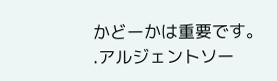かどーかは重要です。
.アルジェントソー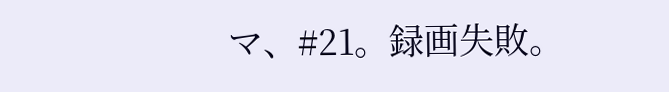マ、#21。録画失敗。